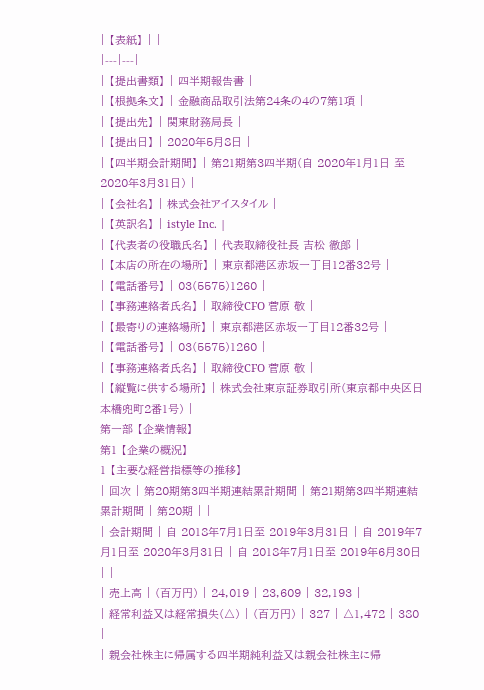| 【表紙】 | |
|---|---|
| 【提出書類】 | 四半期報告書 |
| 【根拠条文】 | 金融商品取引法第24条の4の7第1項 |
| 【提出先】 | 関東財務局長 |
| 【提出日】 | 2020年5月8日 |
| 【四半期会計期間】 | 第21期第3四半期(自 2020年1月1日 至 2020年3月31日) |
| 【会社名】 | 株式会社アイスタイル |
| 【英訳名】 | istyle Inc. |
| 【代表者の役職氏名】 | 代表取締役社長 吉松 徹郎 |
| 【本店の所在の場所】 | 東京都港区赤坂一丁目12番32号 |
| 【電話番号】 | 03(5575)1260 |
| 【事務連絡者氏名】 | 取締役CFO 菅原 敬 |
| 【最寄りの連絡場所】 | 東京都港区赤坂一丁目12番32号 |
| 【電話番号】 | 03(5575)1260 |
| 【事務連絡者氏名】 | 取締役CFO 菅原 敬 |
| 【縦覧に供する場所】 | 株式会社東京証券取引所(東京都中央区日本橋兜町2番1号) |
第一部 【企業情報】
第1 【企業の概況】
1 【主要な経営指標等の推移】
| 回次 | 第20期第3四半期連結累計期間 | 第21期第3四半期連結累計期間 | 第20期 | |
| 会計期間 | 自 2018年7月1日至 2019年3月31日 | 自 2019年7月1日至 2020年3月31日 | 自 2018年7月1日至 2019年6月30日 | |
| 売上高 | (百万円) | 24,019 | 23,609 | 32,193 |
| 経常利益又は経常損失(△) | (百万円) | 327 | △1,472 | 380 |
| 親会社株主に帰属する四半期純利益又は親会社株主に帰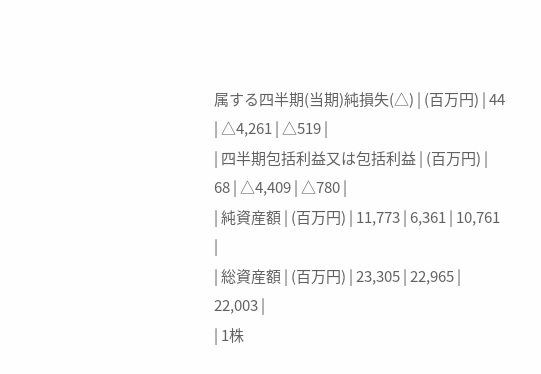属する四半期(当期)純損失(△) | (百万円) | 44 | △4,261 | △519 |
| 四半期包括利益又は包括利益 | (百万円) | 68 | △4,409 | △780 |
| 純資産額 | (百万円) | 11,773 | 6,361 | 10,761 |
| 総資産額 | (百万円) | 23,305 | 22,965 | 22,003 |
| 1株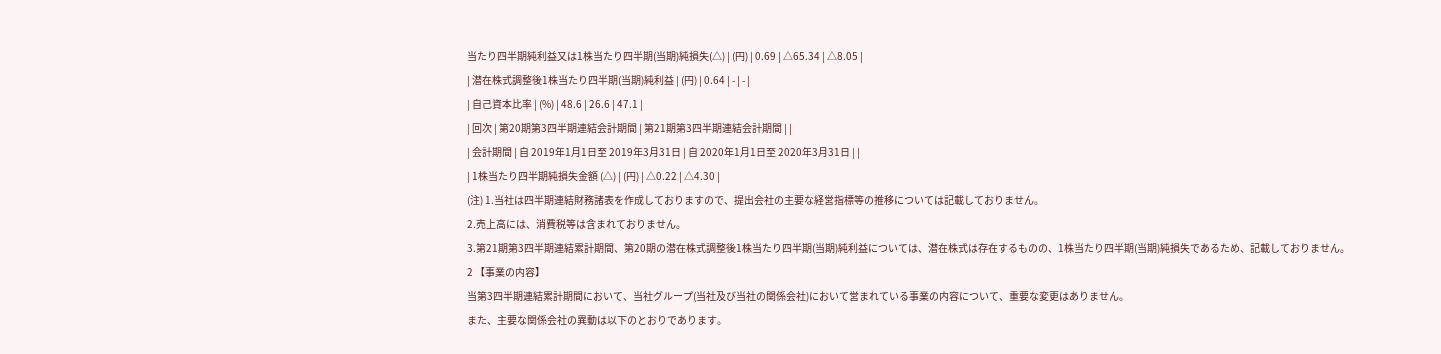当たり四半期純利益又は1株当たり四半期(当期)純損失(△) | (円) | 0.69 | △65.34 | △8.05 |
| 潜在株式調整後1株当たり四半期(当期)純利益 | (円) | 0.64 | - | - |
| 自己資本比率 | (%) | 48.6 | 26.6 | 47.1 |
| 回次 | 第20期第3四半期連結会計期間 | 第21期第3四半期連結会計期間 | |
| 会計期間 | 自 2019年1月1日至 2019年3月31日 | 自 2020年1月1日至 2020年3月31日 | |
| 1株当たり四半期純損失金額 (△) | (円) | △0.22 | △4.30 |
(注) 1.当社は四半期連結財務諸表を作成しておりますので、提出会社の主要な経営指標等の推移については記載しておりません。
2.売上高には、消費税等は含まれておりません。
3.第21期第3四半期連結累計期間、第20期の潜在株式調整後1株当たり四半期(当期)純利益については、潜在株式は存在するものの、1株当たり四半期(当期)純損失であるため、記載しておりません。
2 【事業の内容】
当第3四半期連結累計期間において、当社グループ(当社及び当社の関係会社)において営まれている事業の内容について、重要な変更はありません。
また、主要な関係会社の異動は以下のとおりであります。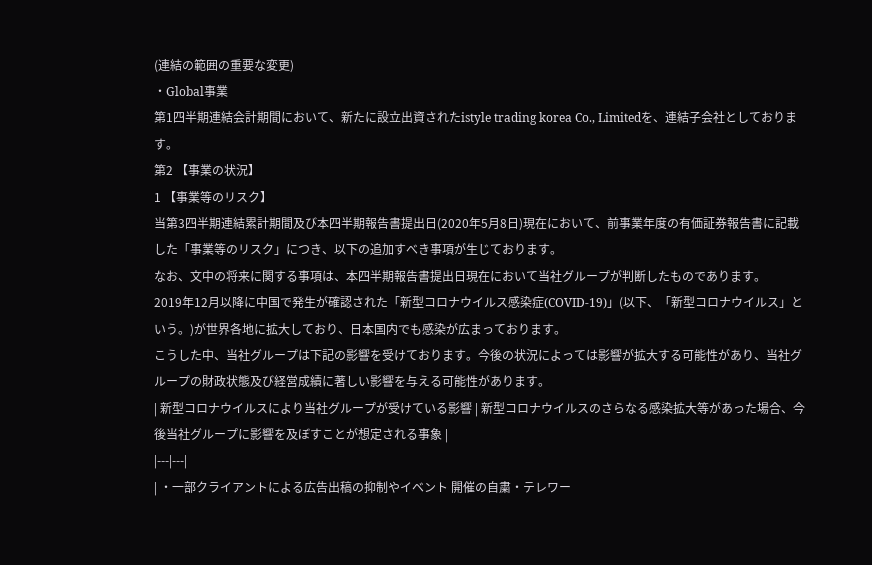(連結の範囲の重要な変更)
・Global事業
第1四半期連結会計期間において、新たに設立出資されたistyle trading korea Co., Limitedを、連結子会社としております。
第2 【事業の状況】
1 【事業等のリスク】
当第3四半期連結累計期間及び本四半期報告書提出日(2020年5月8日)現在において、前事業年度の有価証券報告書に記載した「事業等のリスク」につき、以下の追加すべき事項が生じております。
なお、文中の将来に関する事項は、本四半期報告書提出日現在において当社グループが判断したものであります。
2019年12月以降に中国で発生が確認された「新型コロナウイルス感染症(COVID-19)」(以下、「新型コロナウイルス」という。)が世界各地に拡大しており、日本国内でも感染が広まっております。
こうした中、当社グループは下記の影響を受けております。今後の状況によっては影響が拡大する可能性があり、当社グループの財政状態及び経営成績に著しい影響を与える可能性があります。
| 新型コロナウイルスにより当社グループが受けている影響 | 新型コロナウイルスのさらなる感染拡大等があった場合、今後当社グループに影響を及ぼすことが想定される事象 |
|---|---|
| ・一部クライアントによる広告出稿の抑制やイベント 開催の自粛・テレワー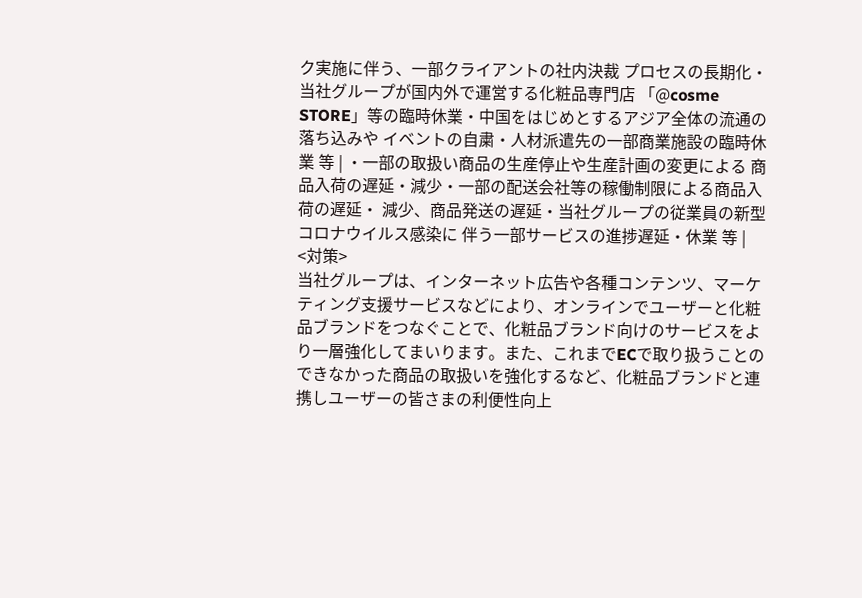ク実施に伴う、一部クライアントの社内決裁 プロセスの長期化・当社グループが国内外で運営する化粧品専門店 「@cosme STORE」等の臨時休業・中国をはじめとするアジア全体の流通の落ち込みや イベントの自粛・人材派遣先の一部商業施設の臨時休業 等 | ・一部の取扱い商品の生産停止や生産計画の変更による 商品入荷の遅延・減少・一部の配送会社等の稼働制限による商品入荷の遅延・ 減少、商品発送の遅延・当社グループの従業員の新型コロナウイルス感染に 伴う一部サービスの進捗遅延・休業 等 |
<対策>
当社グループは、インターネット広告や各種コンテンツ、マーケティング支援サービスなどにより、オンラインでユーザーと化粧品ブランドをつなぐことで、化粧品ブランド向けのサービスをより一層強化してまいります。また、これまでECで取り扱うことのできなかった商品の取扱いを強化するなど、化粧品ブランドと連携しユーザーの皆さまの利便性向上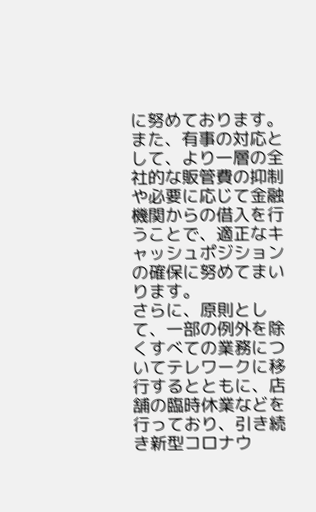に努めております。
また、有事の対応として、より一層の全社的な販管費の抑制や必要に応じて金融機関からの借入を行うことで、適正なキャッシュポジションの確保に努めてまいります。
さらに、原則として、一部の例外を除くすべての業務についてテレワークに移行するとともに、店舗の臨時休業などを行っており、引き続き新型コロナウ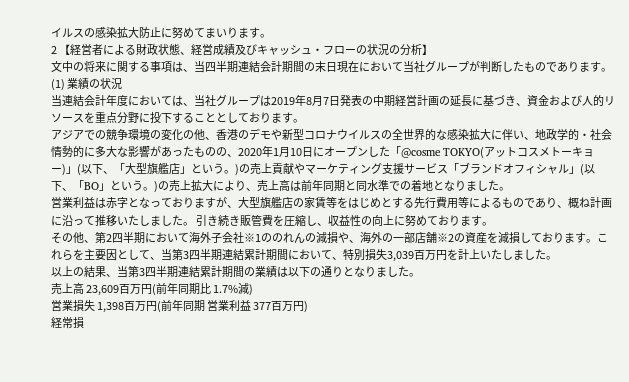イルスの感染拡大防止に努めてまいります。
2 【経営者による財政状態、経営成績及びキャッシュ・フローの状況の分析】
文中の将来に関する事項は、当四半期連結会計期間の末日現在において当社グループが判断したものであります。
(1) 業績の状況
当連結会計年度においては、当社グループは2019年8月7日発表の中期経営計画の延長に基づき、資金および人的リソースを重点分野に投下することとしております。
アジアでの競争環境の変化の他、香港のデモや新型コロナウイルスの全世界的な感染拡大に伴い、地政学的・社会情勢的に多大な影響があったものの、2020年1月10日にオープンした「@cosme TOKYO(アットコスメトーキョー)」(以下、「大型旗艦店」という。)の売上貢献やマーケティング支援サービス「ブランドオフィシャル」(以下、「BO」という。)の売上拡大により、売上高は前年同期と同水準での着地となりました。
営業利益は赤字となっておりますが、大型旗艦店の家賃等をはじめとする先行費用等によるものであり、概ね計画に沿って推移いたしました。 引き続き販管費を圧縮し、収益性の向上に努めております。
その他、第2四半期において海外子会社※1ののれんの減損や、海外の一部店舗※2の資産を減損しております。これらを主要因として、当第3四半期連結累計期間において、特別損失3,039百万円を計上いたしました。
以上の結果、当第3四半期連結累計期間の業績は以下の通りとなりました。
売上高 23,609百万円(前年同期比 1.7%減)
営業損失 1,398百万円(前年同期 営業利益 377百万円)
経常損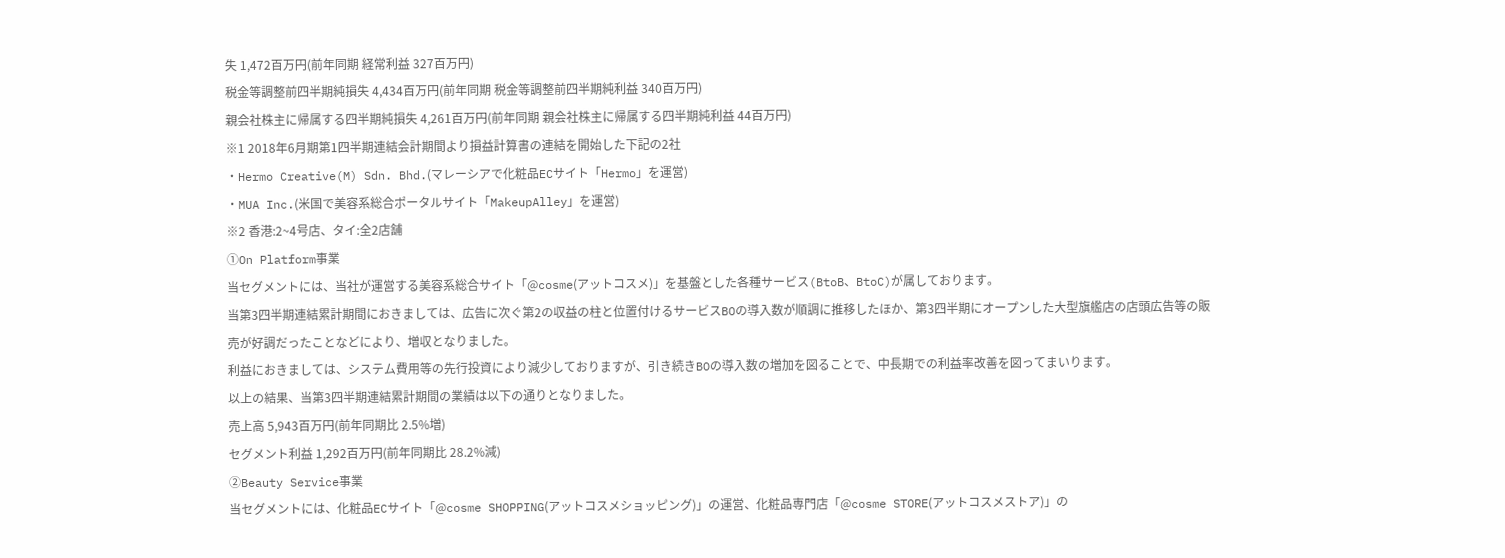失 1,472百万円(前年同期 経常利益 327百万円)
税金等調整前四半期純損失 4,434百万円(前年同期 税金等調整前四半期純利益 340百万円)
親会社株主に帰属する四半期純損失 4,261百万円(前年同期 親会社株主に帰属する四半期純利益 44百万円)
※1 2018年6月期第1四半期連結会計期間より損益計算書の連結を開始した下記の2社
・Hermo Creative(M) Sdn. Bhd.(マレーシアで化粧品ECサイト「Hermo」を運営)
・MUA Inc.(米国で美容系総合ポータルサイト「MakeupAlley」を運営)
※2 香港:2~4号店、タイ:全2店舗
①On Platform事業
当セグメントには、当社が運営する美容系総合サイト「@cosme(アットコスメ)」を基盤とした各種サービス(BtoB、BtoC)が属しております。
当第3四半期連結累計期間におきましては、広告に次ぐ第2の収益の柱と位置付けるサービスBOの導入数が順調に推移したほか、第3四半期にオープンした大型旗艦店の店頭広告等の販売が好調だったことなどにより、増収となりました。
利益におきましては、システム費用等の先行投資により減少しておりますが、引き続きBOの導入数の増加を図ることで、中長期での利益率改善を図ってまいります。
以上の結果、当第3四半期連結累計期間の業績は以下の通りとなりました。
売上高 5,943百万円(前年同期比 2.5%増)
セグメント利益 1,292百万円(前年同期比 28.2%減)
②Beauty Service事業
当セグメントには、化粧品ECサイト「@cosme SHOPPING(アットコスメショッピング)」の運営、化粧品専門店「@cosme STORE(アットコスメストア)」の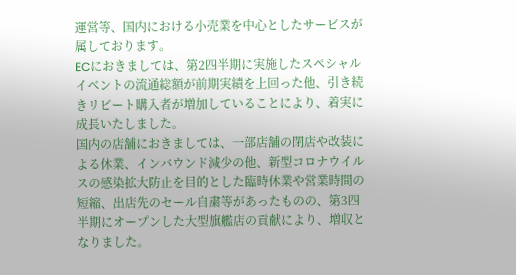運営等、国内における小売業を中心としたサービスが属しております。
ECにおきましては、第2四半期に実施したスペシャルイベントの流通総額が前期実績を上回った他、引き続きリピート購入者が増加していることにより、着実に成長いたしました。
国内の店舗におきましては、一部店舗の閉店や改装による休業、インバウンド減少の他、新型コロナウイルスの感染拡大防止を目的とした臨時休業や営業時間の短縮、出店先のセール自粛等があったものの、第3四半期にオープンした大型旗艦店の貢献により、増収となりました。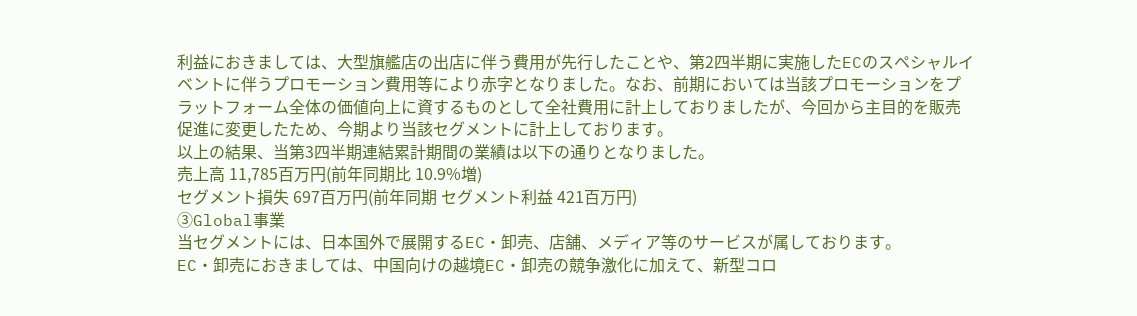利益におきましては、大型旗艦店の出店に伴う費用が先行したことや、第2四半期に実施したECのスペシャルイベントに伴うプロモーション費用等により赤字となりました。なお、前期においては当該プロモーションをプラットフォーム全体の価値向上に資するものとして全社費用に計上しておりましたが、今回から主目的を販売促進に変更したため、今期より当該セグメントに計上しております。
以上の結果、当第3四半期連結累計期間の業績は以下の通りとなりました。
売上高 11,785百万円(前年同期比 10.9%増)
セグメント損失 697百万円(前年同期 セグメント利益 421百万円)
③Global事業
当セグメントには、日本国外で展開するEC・卸売、店舗、メディア等のサービスが属しております。
EC・卸売におきましては、中国向けの越境EC・卸売の競争激化に加えて、新型コロ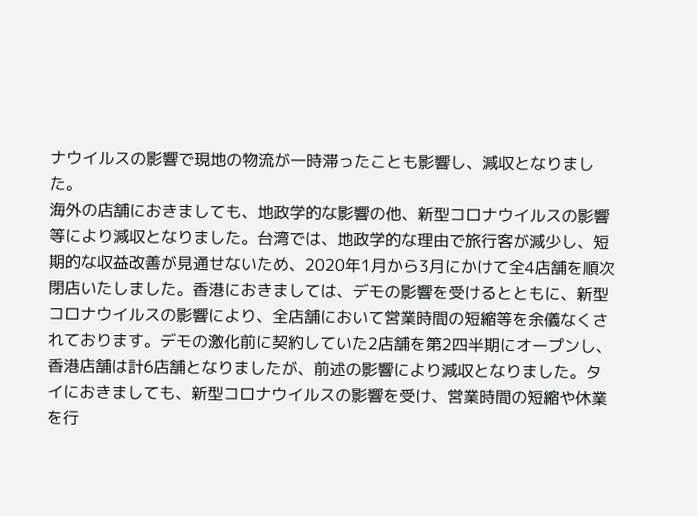ナウイルスの影響で現地の物流が一時滞ったことも影響し、減収となりました。
海外の店舗におきましても、地政学的な影響の他、新型コロナウイルスの影響等により減収となりました。台湾では、地政学的な理由で旅行客が減少し、短期的な収益改善が見通せないため、2020年1月から3月にかけて全4店舗を順次閉店いたしました。香港におきましては、デモの影響を受けるとともに、新型コロナウイルスの影響により、全店舗において営業時間の短縮等を余儀なくされております。デモの激化前に契約していた2店舗を第2四半期にオープンし、香港店舗は計6店舗となりましたが、前述の影響により減収となりました。タイにおきましても、新型コロナウイルスの影響を受け、営業時間の短縮や休業を行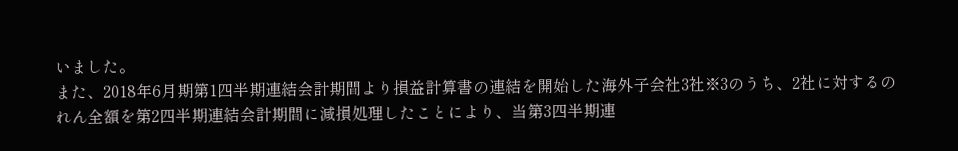いました。
また、2018年6月期第1四半期連結会計期間より損益計算書の連結を開始した海外子会社3社※3のうち、2社に対するのれん全額を第2四半期連結会計期間に減損処理したことにより、当第3四半期連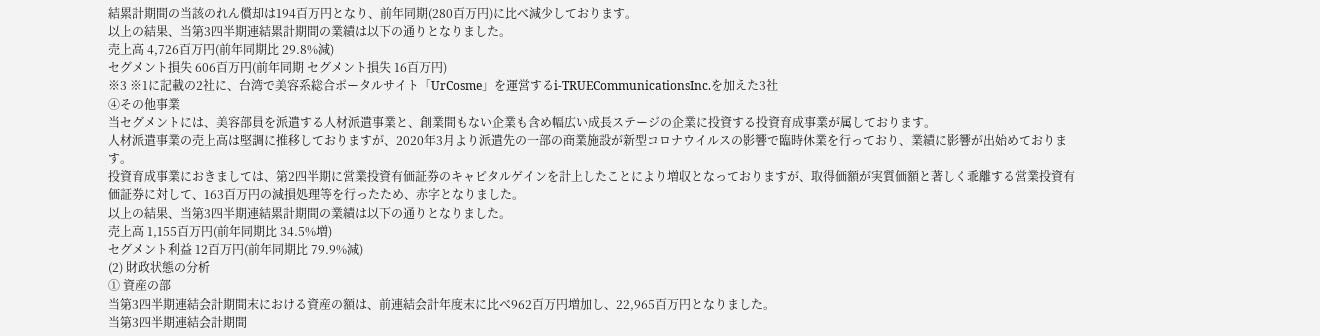結累計期間の当該のれん償却は194百万円となり、前年同期(280百万円)に比べ減少しております。
以上の結果、当第3四半期連結累計期間の業績は以下の通りとなりました。
売上高 4,726百万円(前年同期比 29.8%減)
セグメント損失 606百万円(前年同期 セグメント損失 16百万円)
※3 ※1に記載の2社に、台湾で美容系総合ポータルサイト「UrCosme」を運営するi-TRUECommunicationsInc.を加えた3社
④その他事業
当セグメントには、美容部員を派遣する人材派遣事業と、創業間もない企業も含め幅広い成長ステージの企業に投資する投資育成事業が属しております。
人材派遣事業の売上高は堅調に推移しておりますが、2020年3月より派遣先の一部の商業施設が新型コロナウイルスの影響で臨時休業を行っており、業績に影響が出始めております。
投資育成事業におきましては、第2四半期に営業投資有価証券のキャピタルゲインを計上したことにより増収となっておりますが、取得価額が実質価額と著しく乖離する営業投資有価証券に対して、163百万円の減損処理等を行ったため、赤字となりました。
以上の結果、当第3四半期連結累計期間の業績は以下の通りとなりました。
売上高 1,155百万円(前年同期比 34.5%増)
セグメント利益 12百万円(前年同期比 79.9%減)
(2) 財政状態の分析
① 資産の部
当第3四半期連結会計期間末における資産の額は、前連結会計年度末に比べ962百万円増加し、22,965百万円となりました。
当第3四半期連結会計期間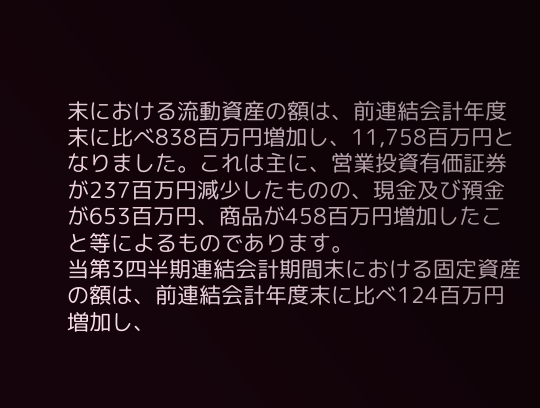末における流動資産の額は、前連結会計年度末に比べ838百万円増加し、11,758百万円となりました。これは主に、営業投資有価証券が237百万円減少したものの、現金及び預金が653百万円、商品が458百万円増加したこと等によるものであります。
当第3四半期連結会計期間末における固定資産の額は、前連結会計年度末に比べ124百万円増加し、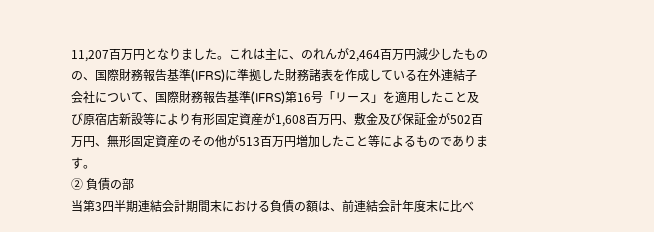11,207百万円となりました。これは主に、のれんが2,464百万円減少したものの、国際財務報告基準(IFRS)に準拠した財務諸表を作成している在外連結子会社について、国際財務報告基準(IFRS)第16号「リース」を適用したこと及び原宿店新設等により有形固定資産が1,608百万円、敷金及び保証金が502百万円、無形固定資産のその他が513百万円増加したこと等によるものであります。
② 負債の部
当第3四半期連結会計期間末における負債の額は、前連結会計年度末に比べ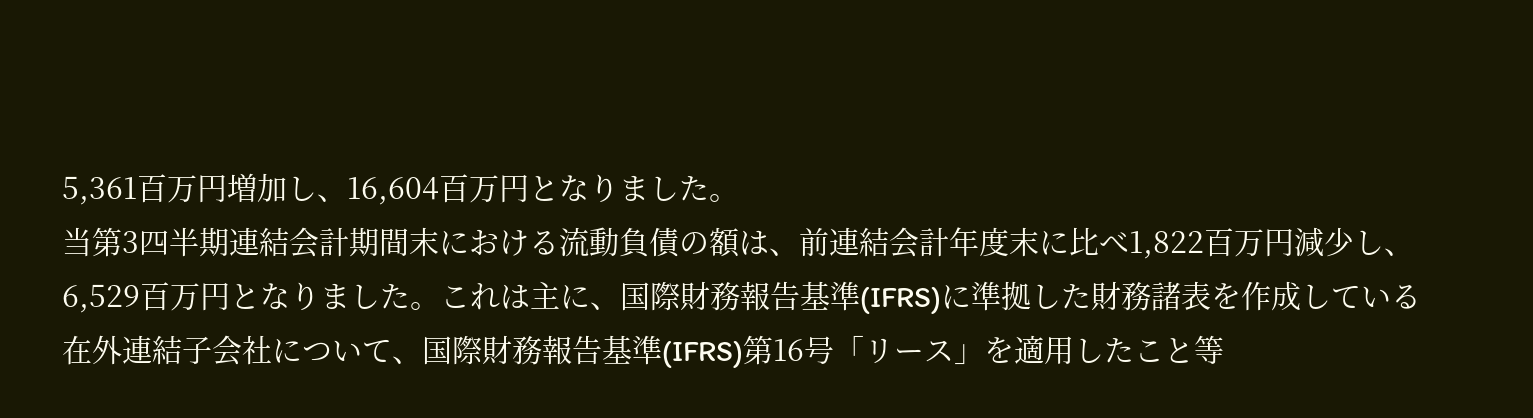5,361百万円増加し、16,604百万円となりました。
当第3四半期連結会計期間末における流動負債の額は、前連結会計年度末に比べ1,822百万円減少し、6,529百万円となりました。これは主に、国際財務報告基準(IFRS)に準拠した財務諸表を作成している在外連結子会社について、国際財務報告基準(IFRS)第16号「リース」を適用したこと等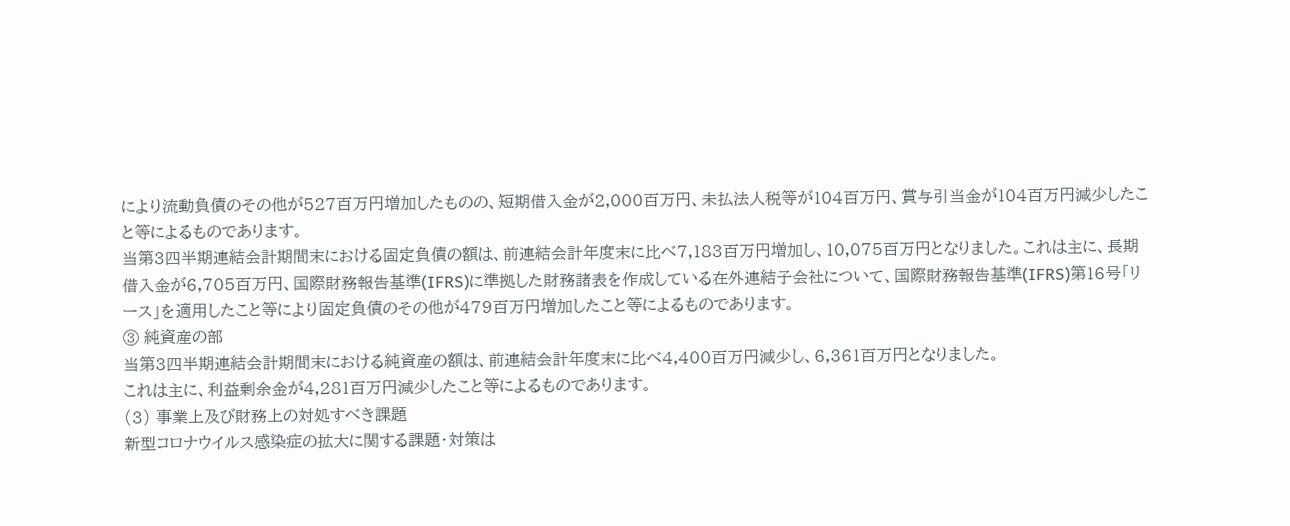により流動負債のその他が527百万円増加したものの、短期借入金が2,000百万円、未払法人税等が104百万円、賞与引当金が104百万円減少したこと等によるものであります。
当第3四半期連結会計期間末における固定負債の額は、前連結会計年度末に比べ7,183百万円増加し、10,075百万円となりました。これは主に、長期借入金が6,705百万円、国際財務報告基準(IFRS)に準拠した財務諸表を作成している在外連結子会社について、国際財務報告基準(IFRS)第16号「リース」を適用したこと等により固定負債のその他が479百万円増加したこと等によるものであります。
③ 純資産の部
当第3四半期連結会計期間末における純資産の額は、前連結会計年度末に比べ4,400百万円減少し、6,361百万円となりました。
これは主に、利益剰余金が4,281百万円減少したこと等によるものであります。
(3) 事業上及び財務上の対処すべき課題
新型コロナウイルス感染症の拡大に関する課題・対策は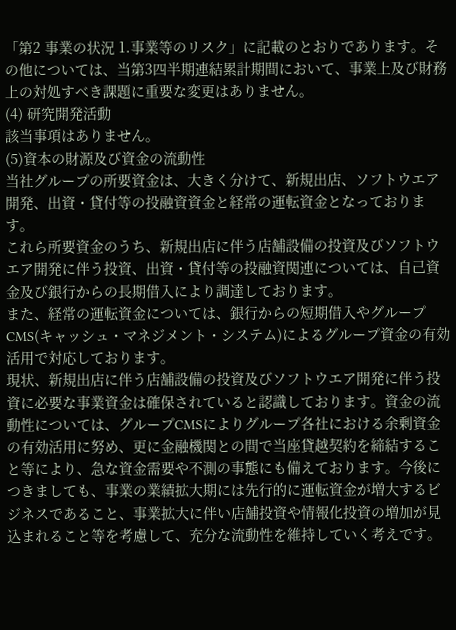「第2 事業の状況 1.事業等のリスク」に記載のとおりであります。その他については、当第3四半期連結累計期間において、事業上及び財務上の対処すべき課題に重要な変更はありません。
(4) 研究開発活動
該当事項はありません。
(5)資本の財源及び資金の流動性
当社グループの所要資金は、大きく分けて、新規出店、ソフトウエア開発、出資・貸付等の投融資資金と経常の運転資金となっております。
これら所要資金のうち、新規出店に伴う店舗設備の投資及びソフトウエア開発に伴う投資、出資・貸付等の投融資関連については、自己資金及び銀行からの長期借入により調達しております。
また、経常の運転資金については、銀行からの短期借入やグループCMS(キャッシュ・マネジメント・システム)によるグループ資金の有効活用で対応しております。
現状、新規出店に伴う店舗設備の投資及びソフトウエア開発に伴う投資に必要な事業資金は確保されていると認識しております。資金の流動性については、グループCMSによりグループ各社における余剰資金の有効活用に努め、更に金融機関との間で当座貸越契約を締結すること等により、急な資金需要や不測の事態にも備えております。今後につきましても、事業の業績拡大期には先行的に運転資金が増大するビジネスであること、事業拡大に伴い店舗投資や情報化投資の増加が見込まれること等を考慮して、充分な流動性を維持していく考えです。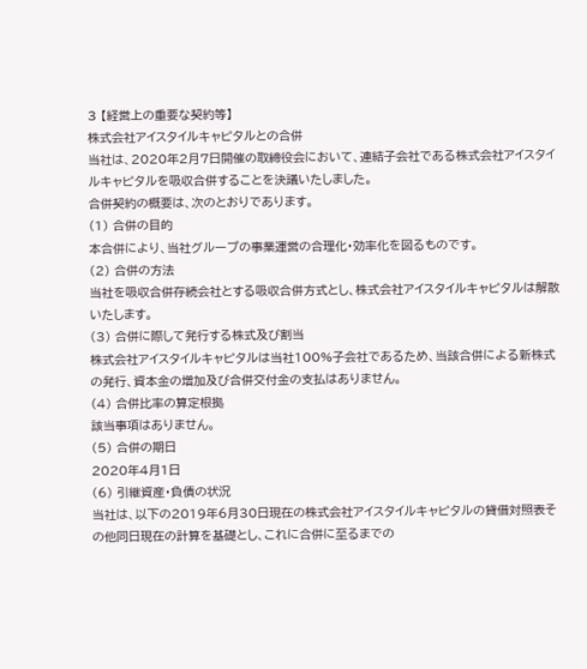3 【経営上の重要な契約等】
株式会社アイスタイルキャピタルとの合併
当社は、2020年2月7日開催の取締役会において、連結子会社である株式会社アイスタイルキャピタルを吸収合併することを決議いたしました。
合併契約の概要は、次のとおりであります。
(1) 合併の目的
本合併により、当社グループの事業運営の合理化・効率化を図るものです。
(2) 合併の方法
当社を吸収合併存続会社とする吸収合併方式とし、株式会社アイスタイルキャピタルは解散いたします。
(3) 合併に際して発行する株式及び割当
株式会社アイスタイルキャピタルは当社100%子会社であるため、当該合併による新株式の発行、資本金の増加及び合併交付金の支払はありません。
(4) 合併比率の算定根拠
該当事項はありません。
(5) 合併の期日
2020年4月1日
(6) 引継資産・負債の状況
当社は、以下の2019年6月30日現在の株式会社アイスタイルキャピタルの貸借対照表その他同日現在の計算を基礎とし、これに合併に至るまでの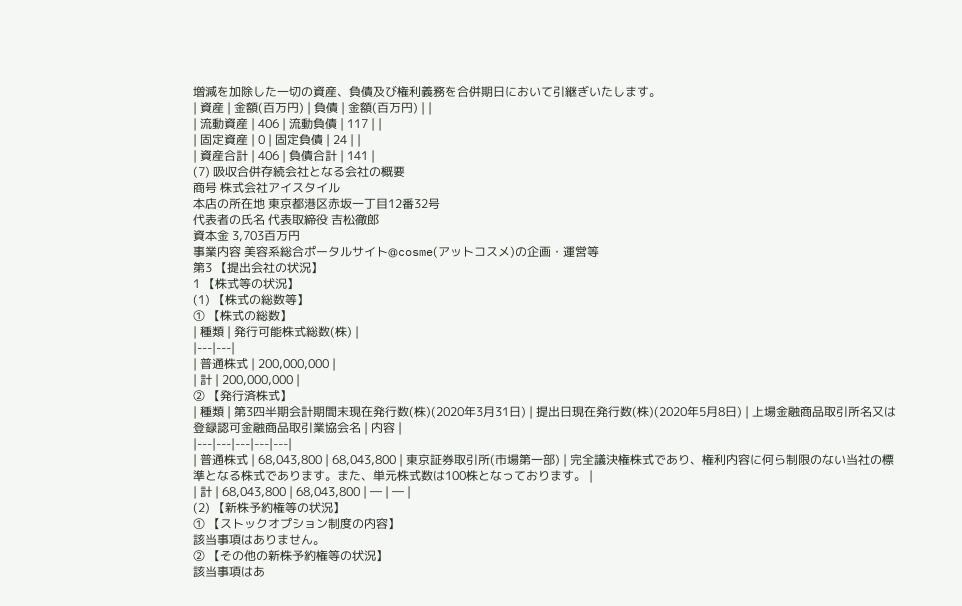増減を加除した一切の資産、負債及び権利義務を合併期日において引継ぎいたします。
| 資産 | 金額(百万円) | 負債 | 金額(百万円) | |
| 流動資産 | 406 | 流動負債 | 117 | |
| 固定資産 | 0 | 固定負債 | 24 | |
| 資産合計 | 406 | 負債合計 | 141 |
(7) 吸収合併存続会社となる会社の概要
商号 株式会社アイスタイル
本店の所在地 東京都港区赤坂一丁目12番32号
代表者の氏名 代表取締役 吉松徹郎
資本金 3,703百万円
事業内容 美容系総合ポータルサイト@cosme(アットコスメ)の企画・運営等
第3 【提出会社の状況】
1 【株式等の状況】
(1) 【株式の総数等】
① 【株式の総数】
| 種類 | 発行可能株式総数(株) |
|---|---|
| 普通株式 | 200,000,000 |
| 計 | 200,000,000 |
② 【発行済株式】
| 種類 | 第3四半期会計期間末現在発行数(株)(2020年3月31日) | 提出日現在発行数(株)(2020年5月8日) | 上場金融商品取引所名又は登録認可金融商品取引業協会名 | 内容 |
|---|---|---|---|---|
| 普通株式 | 68,043,800 | 68,043,800 | 東京証券取引所(市場第一部) | 完全議決権株式であり、権利内容に何ら制限のない当社の標準となる株式であります。また、単元株式数は100株となっております。 |
| 計 | 68,043,800 | 68,043,800 | ― | ― |
(2) 【新株予約権等の状況】
① 【ストックオプション制度の内容】
該当事項はありません。
② 【その他の新株予約権等の状況】
該当事項はあ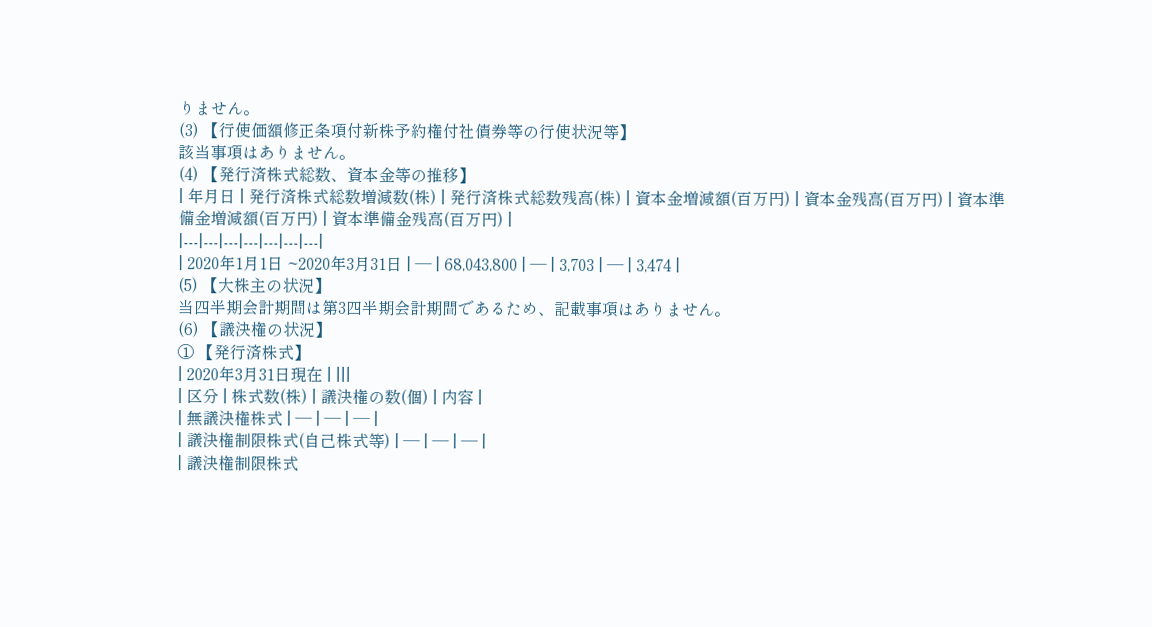りません。
(3) 【行使価額修正条項付新株予約権付社債券等の行使状況等】
該当事項はありません。
(4) 【発行済株式総数、資本金等の推移】
| 年月日 | 発行済株式総数増減数(株) | 発行済株式総数残高(株) | 資本金増減額(百万円) | 資本金残高(百万円) | 資本準備金増減額(百万円) | 資本準備金残高(百万円) |
|---|---|---|---|---|---|---|
| 2020年1月1日 ~2020年3月31日 | ― | 68,043,800 | ― | 3,703 | ― | 3,474 |
(5) 【大株主の状況】
当四半期会計期間は第3四半期会計期間であるため、記載事項はありません。
(6) 【議決権の状況】
① 【発行済株式】
| 2020年3月31日現在 | |||
| 区分 | 株式数(株) | 議決権の数(個) | 内容 |
| 無議決権株式 | ― | ― | ― |
| 議決権制限株式(自己株式等) | ― | ― | ― |
| 議決権制限株式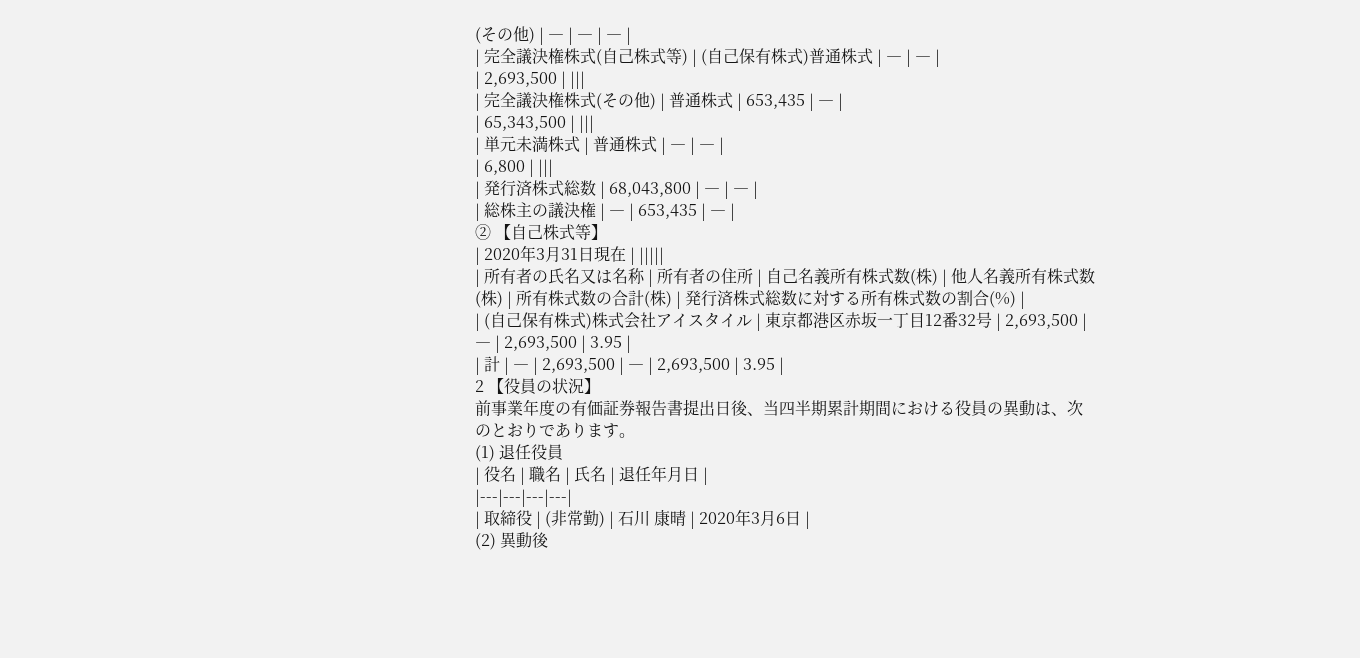(その他) | ― | ― | ― |
| 完全議決権株式(自己株式等) | (自己保有株式)普通株式 | ― | ― |
| 2,693,500 | |||
| 完全議決権株式(その他) | 普通株式 | 653,435 | ― |
| 65,343,500 | |||
| 単元未満株式 | 普通株式 | ― | ― |
| 6,800 | |||
| 発行済株式総数 | 68,043,800 | ― | ― |
| 総株主の議決権 | ― | 653,435 | ― |
② 【自己株式等】
| 2020年3月31日現在 | |||||
| 所有者の氏名又は名称 | 所有者の住所 | 自己名義所有株式数(株) | 他人名義所有株式数(株) | 所有株式数の合計(株) | 発行済株式総数に対する所有株式数の割合(%) |
| (自己保有株式)株式会社アイスタイル | 東京都港区赤坂一丁目12番32号 | 2,693,500 | ― | 2,693,500 | 3.95 |
| 計 | ― | 2,693,500 | ― | 2,693,500 | 3.95 |
2 【役員の状況】
前事業年度の有価証券報告書提出日後、当四半期累計期間における役員の異動は、次のとおりであります。
(1) 退任役員
| 役名 | 職名 | 氏名 | 退任年月日 |
|---|---|---|---|
| 取締役 | (非常勤) | 石川 康晴 | 2020年3月6日 |
(2) 異動後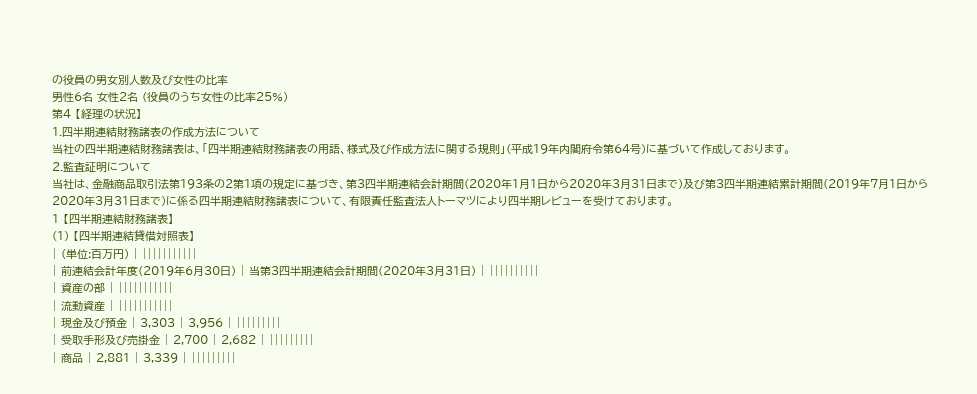の役員の男女別人数及び女性の比率
男性6名 女性2名 (役員のうち女性の比率25%)
第4 【経理の状況】
1.四半期連結財務諸表の作成方法について
当社の四半期連結財務諸表は、「四半期連結財務諸表の用語、様式及び作成方法に関する規則」(平成19年内閣府令第64号)に基づいて作成しております。
2.監査証明について
当社は、金融商品取引法第193条の2第1項の規定に基づき、第3四半期連結会計期間(2020年1月1日から2020年3月31日まで)及び第3四半期連結累計期間(2019年7月1日から2020年3月31日まで)に係る四半期連結財務諸表について、有限責任監査法人トーマツにより四半期レビューを受けております。
1 【四半期連結財務諸表】
(1) 【四半期連結貸借対照表】
| (単位:百万円) | |||||||||||
| 前連結会計年度(2019年6月30日) | 当第3四半期連結会計期間(2020年3月31日) | ||||||||||
| 資産の部 | |||||||||||
| 流動資産 | |||||||||||
| 現金及び預金 | 3,303 | 3,956 | |||||||||
| 受取手形及び売掛金 | 2,700 | 2,682 | |||||||||
| 商品 | 2,881 | 3,339 | |||||||||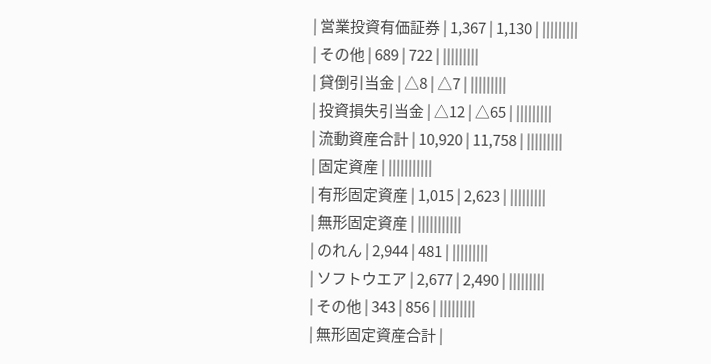| 営業投資有価証券 | 1,367 | 1,130 | |||||||||
| その他 | 689 | 722 | |||||||||
| 貸倒引当金 | △8 | △7 | |||||||||
| 投資損失引当金 | △12 | △65 | |||||||||
| 流動資産合計 | 10,920 | 11,758 | |||||||||
| 固定資産 | |||||||||||
| 有形固定資産 | 1,015 | 2,623 | |||||||||
| 無形固定資産 | |||||||||||
| のれん | 2,944 | 481 | |||||||||
| ソフトウエア | 2,677 | 2,490 | |||||||||
| その他 | 343 | 856 | |||||||||
| 無形固定資産合計 |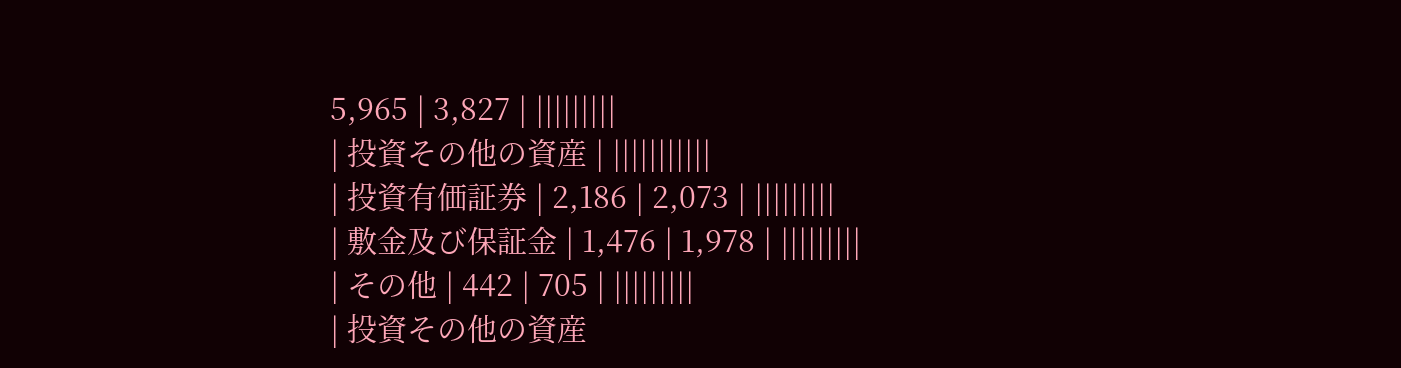5,965 | 3,827 | |||||||||
| 投資その他の資産 | |||||||||||
| 投資有価証券 | 2,186 | 2,073 | |||||||||
| 敷金及び保証金 | 1,476 | 1,978 | |||||||||
| その他 | 442 | 705 | |||||||||
| 投資その他の資産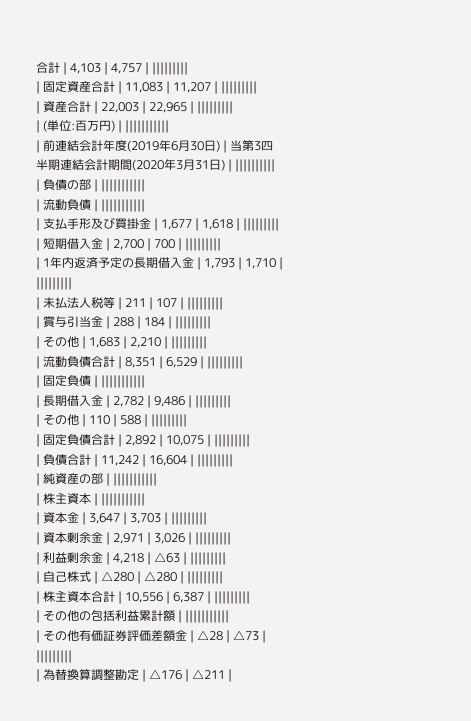合計 | 4,103 | 4,757 | |||||||||
| 固定資産合計 | 11,083 | 11,207 | |||||||||
| 資産合計 | 22,003 | 22,965 | |||||||||
| (単位:百万円) | |||||||||||
| 前連結会計年度(2019年6月30日) | 当第3四半期連結会計期間(2020年3月31日) | ||||||||||
| 負債の部 | |||||||||||
| 流動負債 | |||||||||||
| 支払手形及び買掛金 | 1,677 | 1,618 | |||||||||
| 短期借入金 | 2,700 | 700 | |||||||||
| 1年内返済予定の長期借入金 | 1,793 | 1,710 | |||||||||
| 未払法人税等 | 211 | 107 | |||||||||
| 賞与引当金 | 288 | 184 | |||||||||
| その他 | 1,683 | 2,210 | |||||||||
| 流動負債合計 | 8,351 | 6,529 | |||||||||
| 固定負債 | |||||||||||
| 長期借入金 | 2,782 | 9,486 | |||||||||
| その他 | 110 | 588 | |||||||||
| 固定負債合計 | 2,892 | 10,075 | |||||||||
| 負債合計 | 11,242 | 16,604 | |||||||||
| 純資産の部 | |||||||||||
| 株主資本 | |||||||||||
| 資本金 | 3,647 | 3,703 | |||||||||
| 資本剰余金 | 2,971 | 3,026 | |||||||||
| 利益剰余金 | 4,218 | △63 | |||||||||
| 自己株式 | △280 | △280 | |||||||||
| 株主資本合計 | 10,556 | 6,387 | |||||||||
| その他の包括利益累計額 | |||||||||||
| その他有価証券評価差額金 | △28 | △73 | |||||||||
| 為替換算調整勘定 | △176 | △211 |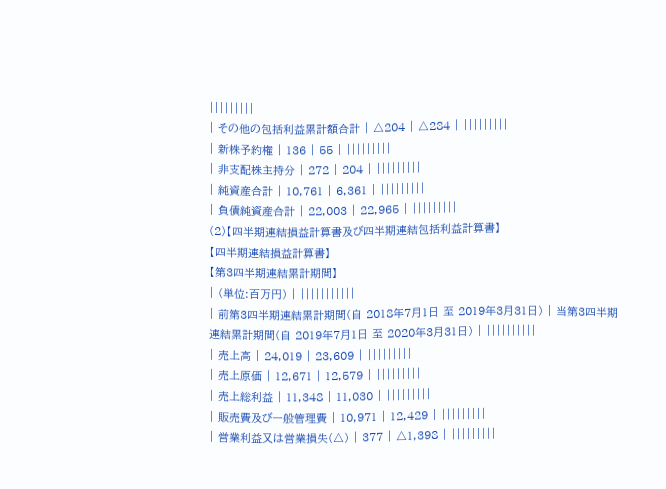|||||||||
| その他の包括利益累計額合計 | △204 | △284 | |||||||||
| 新株予約権 | 136 | 55 | |||||||||
| 非支配株主持分 | 272 | 204 | |||||||||
| 純資産合計 | 10,761 | 6,361 | |||||||||
| 負債純資産合計 | 22,003 | 22,965 | |||||||||
(2)【四半期連結損益計算書及び四半期連結包括利益計算書】
【四半期連結損益計算書】
【第3四半期連結累計期間】
| (単位:百万円) | |||||||||||
| 前第3四半期連結累計期間(自 2018年7月1日 至 2019年3月31日) | 当第3四半期連結累計期間(自 2019年7月1日 至 2020年3月31日) | ||||||||||
| 売上高 | 24,019 | 23,609 | |||||||||
| 売上原価 | 12,671 | 12,579 | |||||||||
| 売上総利益 | 11,348 | 11,030 | |||||||||
| 販売費及び一般管理費 | 10,971 | 12,429 | |||||||||
| 営業利益又は営業損失(△) | 377 | △1,398 | |||||||||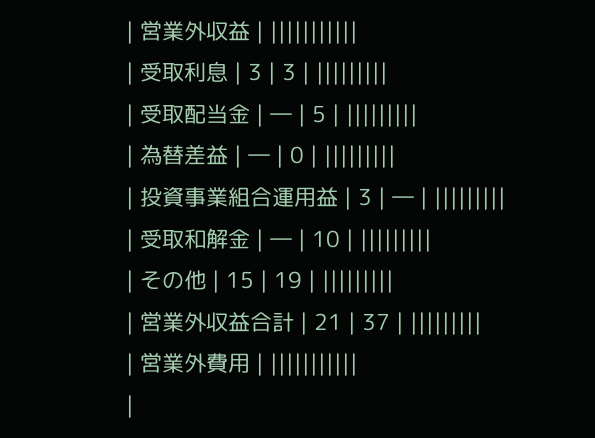| 営業外収益 | |||||||||||
| 受取利息 | 3 | 3 | |||||||||
| 受取配当金 | ― | 5 | |||||||||
| 為替差益 | ― | 0 | |||||||||
| 投資事業組合運用益 | 3 | ― | |||||||||
| 受取和解金 | ― | 10 | |||||||||
| その他 | 15 | 19 | |||||||||
| 営業外収益合計 | 21 | 37 | |||||||||
| 営業外費用 | |||||||||||
|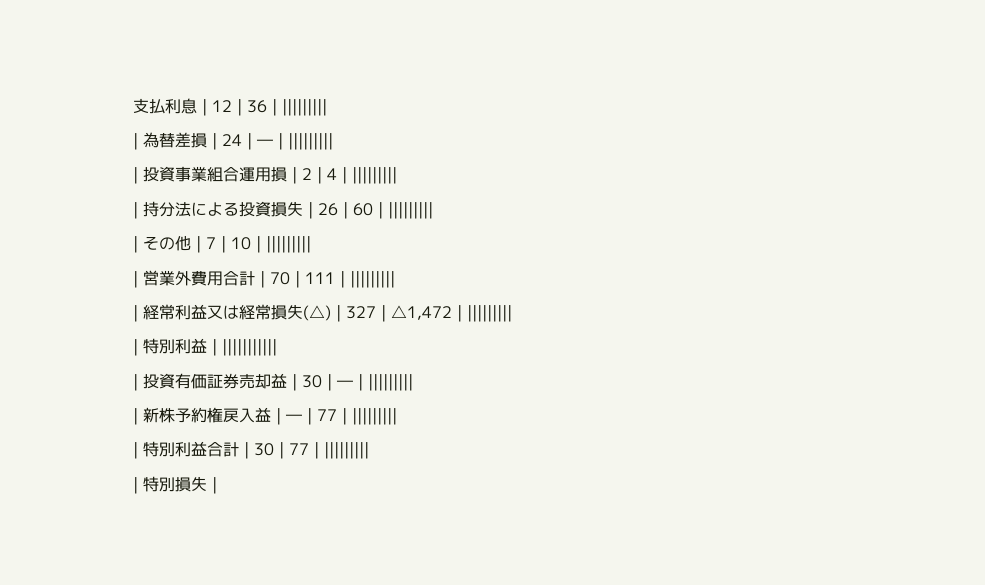支払利息 | 12 | 36 | |||||||||
| 為替差損 | 24 | ― | |||||||||
| 投資事業組合運用損 | 2 | 4 | |||||||||
| 持分法による投資損失 | 26 | 60 | |||||||||
| その他 | 7 | 10 | |||||||||
| 営業外費用合計 | 70 | 111 | |||||||||
| 経常利益又は経常損失(△) | 327 | △1,472 | |||||||||
| 特別利益 | |||||||||||
| 投資有価証券売却益 | 30 | ― | |||||||||
| 新株予約権戻入益 | ― | 77 | |||||||||
| 特別利益合計 | 30 | 77 | |||||||||
| 特別損失 |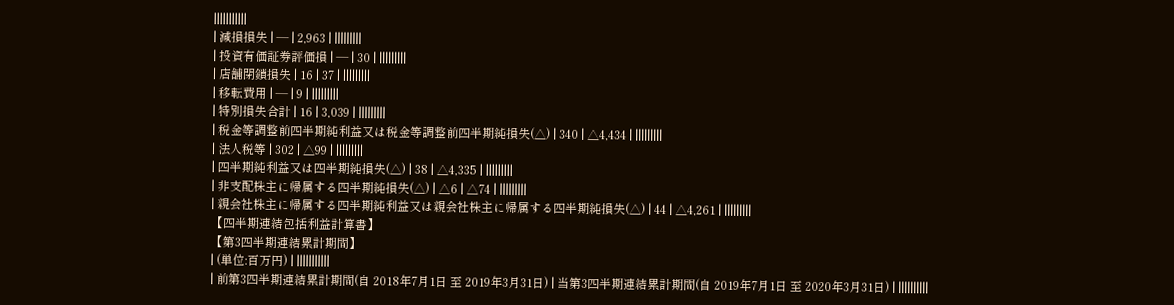|||||||||||
| 減損損失 | ― | 2,963 | |||||||||
| 投資有価証券評価損 | ― | 30 | |||||||||
| 店舗閉鎖損失 | 16 | 37 | |||||||||
| 移転費用 | ― | 9 | |||||||||
| 特別損失合計 | 16 | 3,039 | |||||||||
| 税金等調整前四半期純利益又は税金等調整前四半期純損失(△) | 340 | △4,434 | |||||||||
| 法人税等 | 302 | △99 | |||||||||
| 四半期純利益又は四半期純損失(△) | 38 | △4,335 | |||||||||
| 非支配株主に帰属する四半期純損失(△) | △6 | △74 | |||||||||
| 親会社株主に帰属する四半期純利益又は親会社株主に帰属する四半期純損失(△) | 44 | △4,261 | |||||||||
【四半期連結包括利益計算書】
【第3四半期連結累計期間】
| (単位:百万円) | |||||||||||
| 前第3四半期連結累計期間(自 2018年7月1日 至 2019年3月31日) | 当第3四半期連結累計期間(自 2019年7月1日 至 2020年3月31日) | ||||||||||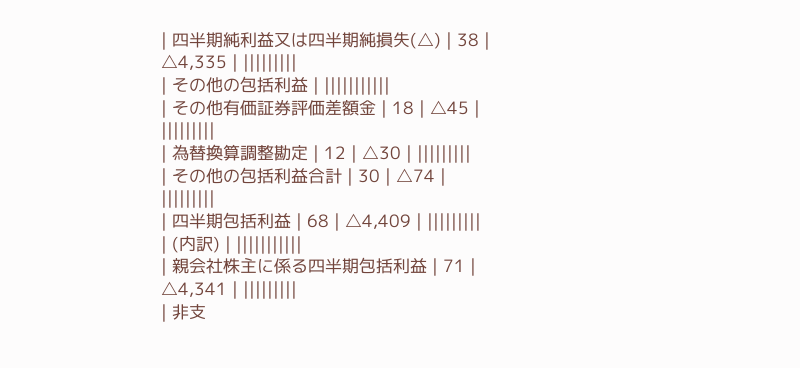| 四半期純利益又は四半期純損失(△) | 38 | △4,335 | |||||||||
| その他の包括利益 | |||||||||||
| その他有価証券評価差額金 | 18 | △45 | |||||||||
| 為替換算調整勘定 | 12 | △30 | |||||||||
| その他の包括利益合計 | 30 | △74 | |||||||||
| 四半期包括利益 | 68 | △4,409 | |||||||||
| (内訳) | |||||||||||
| 親会社株主に係る四半期包括利益 | 71 | △4,341 | |||||||||
| 非支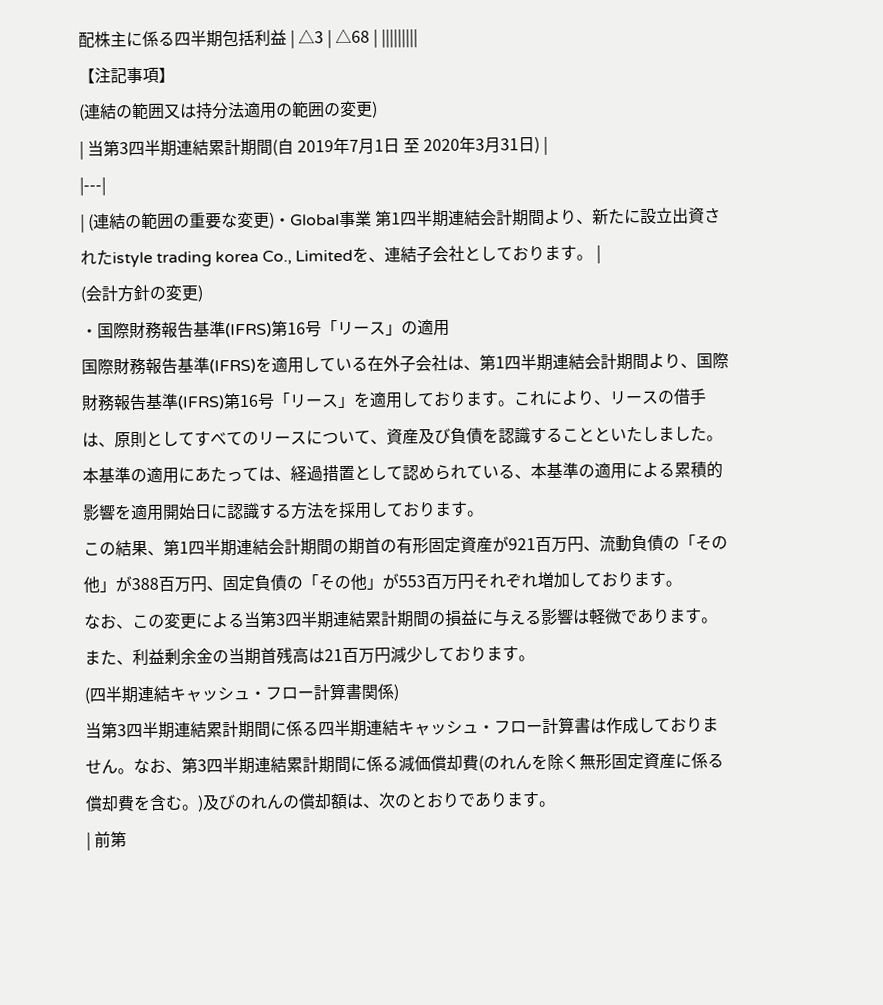配株主に係る四半期包括利益 | △3 | △68 | |||||||||
【注記事項】
(連結の範囲又は持分法適用の範囲の変更)
| 当第3四半期連結累計期間(自 2019年7月1日 至 2020年3月31日) |
|---|
| (連結の範囲の重要な変更)・Global事業 第1四半期連結会計期間より、新たに設立出資されたistyle trading korea Co., Limitedを、連結子会社としております。 |
(会計方針の変更)
・国際財務報告基準(IFRS)第16号「リース」の適用
国際財務報告基準(IFRS)を適用している在外子会社は、第1四半期連結会計期間より、国際財務報告基準(IFRS)第16号「リース」を適用しております。これにより、リースの借手は、原則としてすべてのリースについて、資産及び負債を認識することといたしました。
本基準の適用にあたっては、経過措置として認められている、本基準の適用による累積的影響を適用開始日に認識する方法を採用しております。
この結果、第1四半期連結会計期間の期首の有形固定資産が921百万円、流動負債の「その他」が388百万円、固定負債の「その他」が553百万円それぞれ増加しております。
なお、この変更による当第3四半期連結累計期間の損益に与える影響は軽微であります。
また、利益剰余金の当期首残高は21百万円減少しております。
(四半期連結キャッシュ・フロー計算書関係)
当第3四半期連結累計期間に係る四半期連結キャッシュ・フロー計算書は作成しておりません。なお、第3四半期連結累計期間に係る減価償却費(のれんを除く無形固定資産に係る償却費を含む。)及びのれんの償却額は、次のとおりであります。
| 前第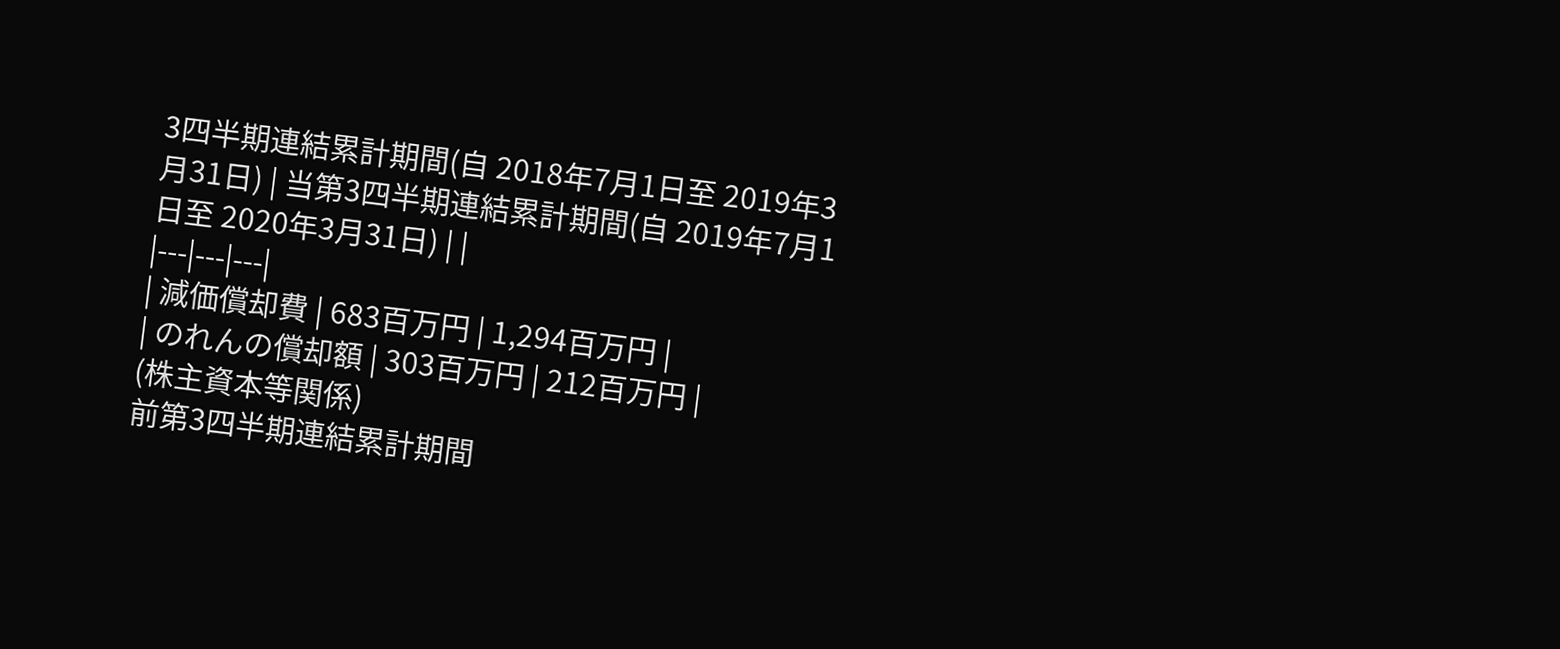3四半期連結累計期間(自 2018年7月1日至 2019年3月31日) | 当第3四半期連結累計期間(自 2019年7月1日至 2020年3月31日) | |
|---|---|---|
| 減価償却費 | 683百万円 | 1,294百万円 |
| のれんの償却額 | 303百万円 | 212百万円 |
(株主資本等関係)
前第3四半期連結累計期間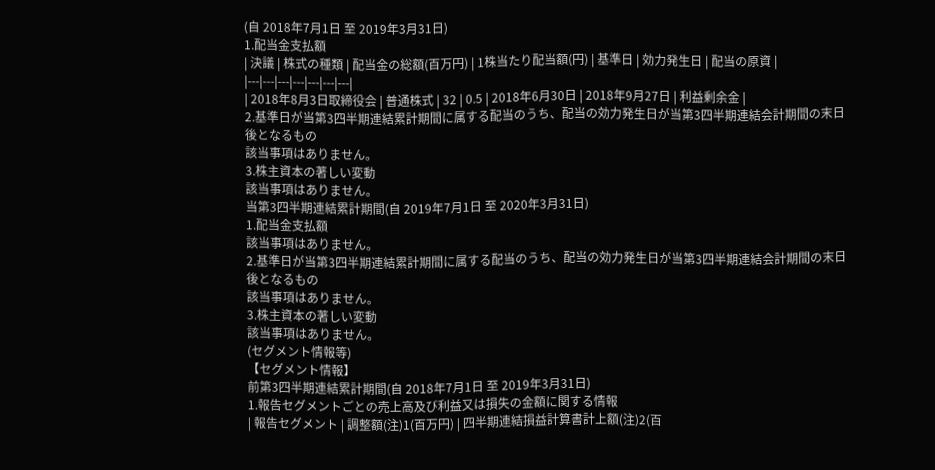(自 2018年7月1日 至 2019年3月31日)
1.配当金支払額
| 決議 | 株式の種類 | 配当金の総額(百万円) | 1株当たり配当額(円) | 基準日 | 効力発生日 | 配当の原資 |
|---|---|---|---|---|---|---|
| 2018年8月3日取締役会 | 普通株式 | 32 | 0.5 | 2018年6月30日 | 2018年9月27日 | 利益剰余金 |
2.基準日が当第3四半期連結累計期間に属する配当のうち、配当の効力発生日が当第3四半期連結会計期間の末日後となるもの
該当事項はありません。
3.株主資本の著しい変動
該当事項はありません。
当第3四半期連結累計期間(自 2019年7月1日 至 2020年3月31日)
1.配当金支払額
該当事項はありません。
2.基準日が当第3四半期連結累計期間に属する配当のうち、配当の効力発生日が当第3四半期連結会計期間の末日後となるもの
該当事項はありません。
3.株主資本の著しい変動
該当事項はありません。
(セグメント情報等)
【セグメント情報】
前第3四半期連結累計期間(自 2018年7月1日 至 2019年3月31日)
1.報告セグメントごとの売上高及び利益又は損失の金額に関する情報
| 報告セグメント | 調整額(注)1(百万円) | 四半期連結損益計算書計上額(注)2(百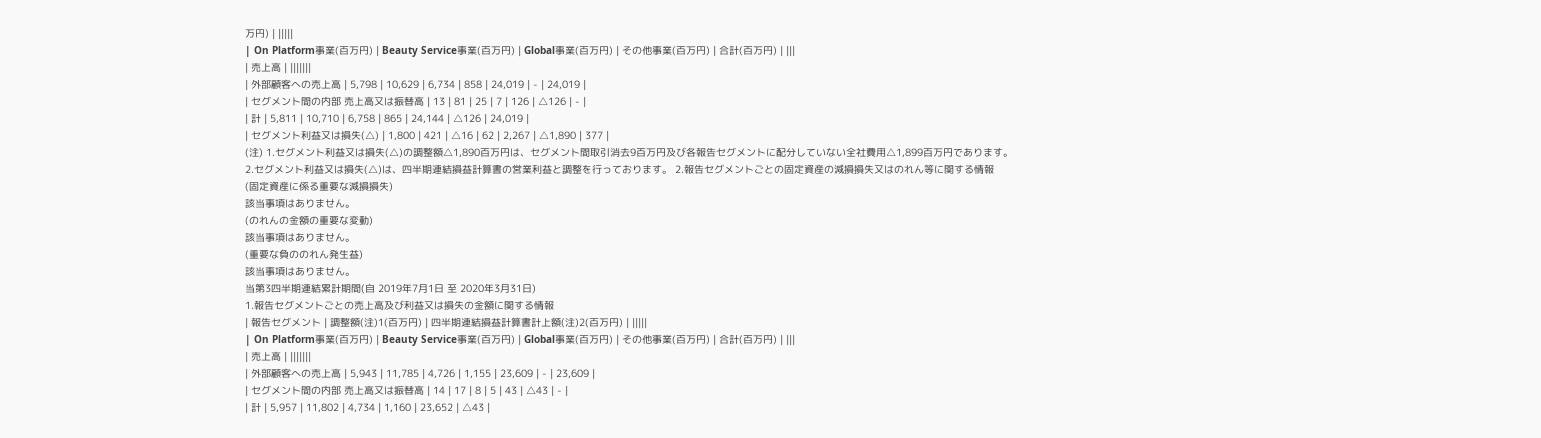万円) | |||||
| On Platform事業(百万円) | Beauty Service事業(百万円) | Global事業(百万円) | その他事業(百万円) | 合計(百万円) | |||
| 売上高 | |||||||
| 外部顧客への売上高 | 5,798 | 10,629 | 6,734 | 858 | 24,019 | - | 24,019 |
| セグメント間の内部 売上高又は振替高 | 13 | 81 | 25 | 7 | 126 | △126 | - |
| 計 | 5,811 | 10,710 | 6,758 | 865 | 24,144 | △126 | 24,019 |
| セグメント利益又は損失(△) | 1,800 | 421 | △16 | 62 | 2,267 | △1,890 | 377 |
(注) 1.セグメント利益又は損失(△)の調整額△1,890百万円は、セグメント間取引消去9百万円及び各報告セグメントに配分していない全社費用△1,899百万円であります。
2.セグメント利益又は損失(△)は、四半期連結損益計算書の営業利益と調整を行っております。 2.報告セグメントごとの固定資産の減損損失又はのれん等に関する情報
(固定資産に係る重要な減損損失)
該当事項はありません。
(のれんの金額の重要な変動)
該当事項はありません。
(重要な負ののれん発生益)
該当事項はありません。
当第3四半期連結累計期間(自 2019年7月1日 至 2020年3月31日)
1.報告セグメントごとの売上高及び利益又は損失の金額に関する情報
| 報告セグメント | 調整額(注)1(百万円) | 四半期連結損益計算書計上額(注)2(百万円) | |||||
| On Platform事業(百万円) | Beauty Service事業(百万円) | Global事業(百万円) | その他事業(百万円) | 合計(百万円) | |||
| 売上高 | |||||||
| 外部顧客への売上高 | 5,943 | 11,785 | 4,726 | 1,155 | 23,609 | - | 23,609 |
| セグメント間の内部 売上高又は振替高 | 14 | 17 | 8 | 5 | 43 | △43 | - |
| 計 | 5,957 | 11,802 | 4,734 | 1,160 | 23,652 | △43 |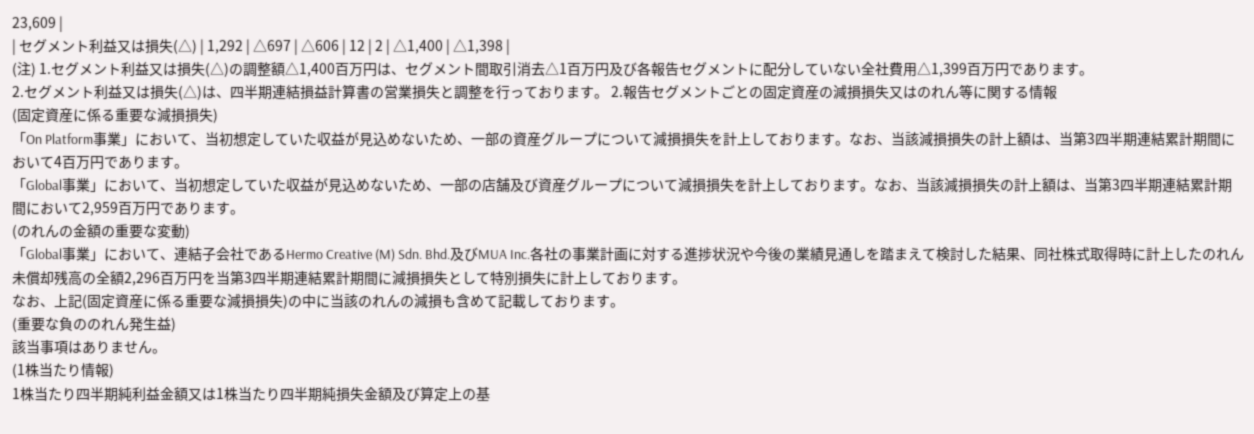23,609 |
| セグメント利益又は損失(△) | 1,292 | △697 | △606 | 12 | 2 | △1,400 | △1,398 |
(注) 1.セグメント利益又は損失(△)の調整額△1,400百万円は、セグメント間取引消去△1百万円及び各報告セグメントに配分していない全社費用△1,399百万円であります。
2.セグメント利益又は損失(△)は、四半期連結損益計算書の営業損失と調整を行っております。 2.報告セグメントごとの固定資産の減損損失又はのれん等に関する情報
(固定資産に係る重要な減損損失)
「On Platform事業」において、当初想定していた収益が見込めないため、一部の資産グループについて減損損失を計上しております。なお、当該減損損失の計上額は、当第3四半期連結累計期間において4百万円であります。
「Global事業」において、当初想定していた収益が見込めないため、一部の店舗及び資産グループについて減損損失を計上しております。なお、当該減損損失の計上額は、当第3四半期連結累計期間において2,959百万円であります。
(のれんの金額の重要な変動)
「Global事業」において、連結子会社であるHermo Creative (M) Sdn. Bhd.及びMUA Inc.各社の事業計画に対する進捗状況や今後の業績見通しを踏まえて検討した結果、同社株式取得時に計上したのれん未償却残高の全額2,296百万円を当第3四半期連結累計期間に減損損失として特別損失に計上しております。
なお、上記(固定資産に係る重要な減損損失)の中に当該のれんの減損も含めて記載しております。
(重要な負ののれん発生益)
該当事項はありません。
(1株当たり情報)
1株当たり四半期純利益金額又は1株当たり四半期純損失金額及び算定上の基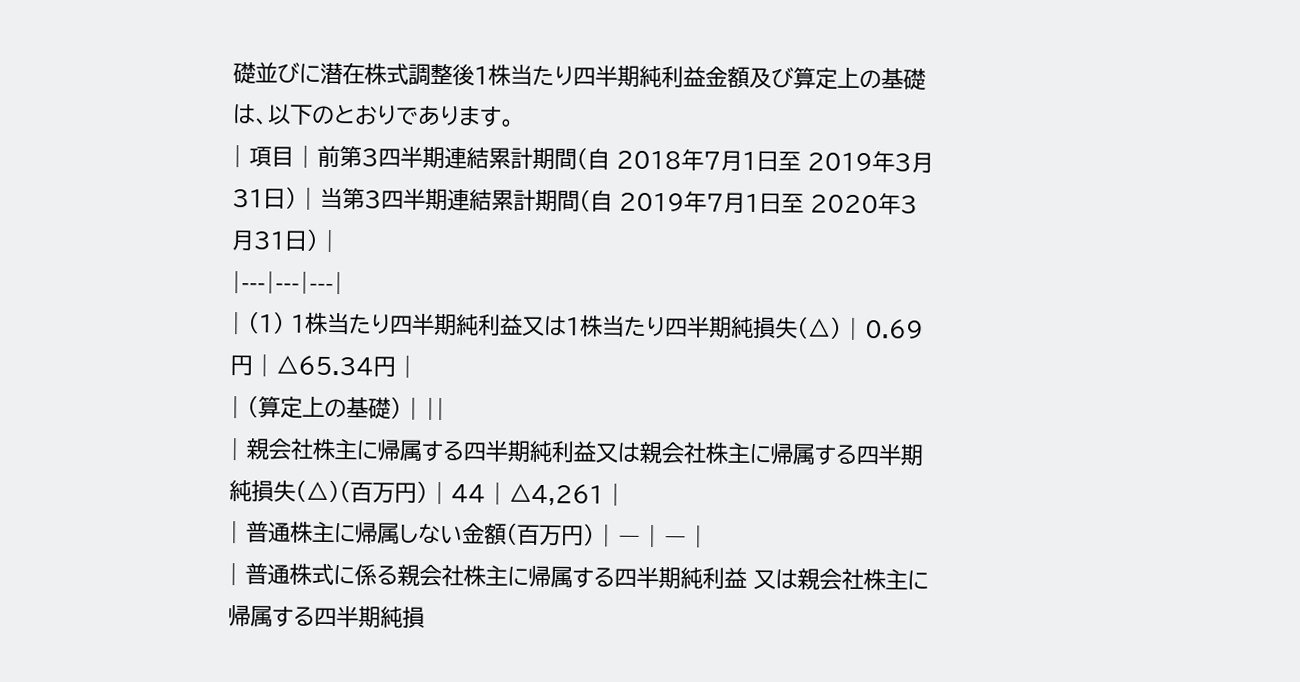礎並びに潜在株式調整後1株当たり四半期純利益金額及び算定上の基礎は、以下のとおりであります。
| 項目 | 前第3四半期連結累計期間(自 2018年7月1日至 2019年3月31日) | 当第3四半期連結累計期間(自 2019年7月1日至 2020年3月31日) |
|---|---|---|
| (1) 1株当たり四半期純利益又は1株当たり四半期純損失(△) | 0.69円 | △65.34円 |
| (算定上の基礎) | ||
| 親会社株主に帰属する四半期純利益又は親会社株主に帰属する四半期純損失(△)(百万円) | 44 | △4,261 |
| 普通株主に帰属しない金額(百万円) | ― | ― |
| 普通株式に係る親会社株主に帰属する四半期純利益 又は親会社株主に帰属する四半期純損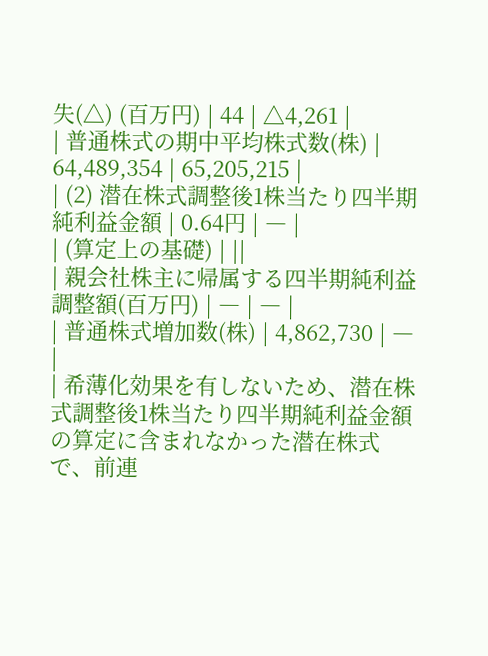失(△) (百万円) | 44 | △4,261 |
| 普通株式の期中平均株式数(株) | 64,489,354 | 65,205,215 |
| (2) 潜在株式調整後1株当たり四半期純利益金額 | 0.64円 | ― |
| (算定上の基礎) | ||
| 親会社株主に帰属する四半期純利益調整額(百万円) | ― | ― |
| 普通株式増加数(株) | 4,862,730 | ― |
| 希薄化効果を有しないため、潜在株式調整後1株当たり四半期純利益金額の算定に含まれなかった潜在株式で、前連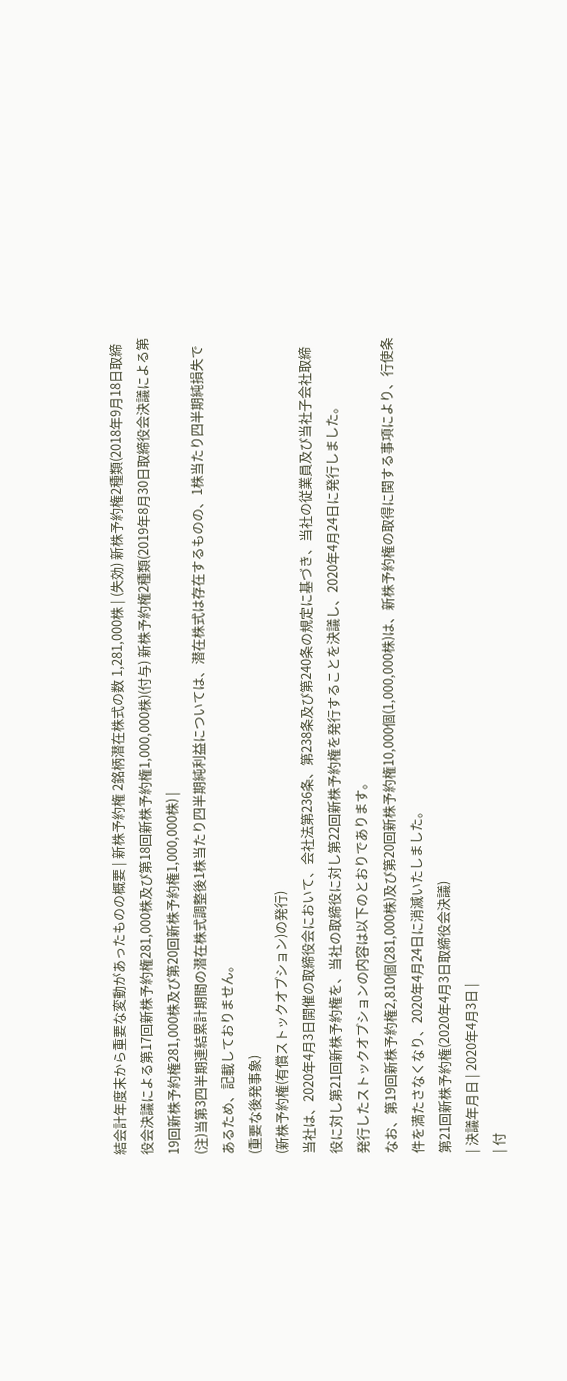結会計年度末から重要な変動があったものの概要 | 新株予約権 2銘柄潜在株式の数 1,281,000株 | (失効) 新株予約権2種類(2018年9月18日取締役会決議による第17回新株予約権281,000株及び第18回新株予約権1,000,000株)(付与) 新株予約権2種類(2019年8月30日取締役会決議による第19回新株予約権281,000株及び第20回新株予約権1,000,000株) |
(注)当第3四半期連結累計期間の潜在株式調整後1株当たり四半期純利益については、潜在株式は存在するものの、1株当たり四半期純損失であるため、記載しておりません。
(重要な後発事象)
(新株予約権(有償ストックオプション)の発行)
当社は、2020年4月3日開催の取締役会において、会社法第236条、第238条及び第240条の規定に基づき、当社の従業員及び当社子会社取締役に対し第21回新株予約権を、当社の取締役に対し第22回新株予約権を発行することを決議し、2020年4月24日に発行しました。
発行したストックオプションの内容は以下のとおりであります。
なお、第19回新株予約権2,810個(281,000株)及び第20回新株予約権10,000個(1,000,000株)は、新株予約権の取得に関する事項により、行使条件を満たさなくなり、2020年4月24日に消滅いたしました。
第21回新株予約権(2020年4月3日取締役会決議)
| 決議年月日 | 2020年4月3日 |
| 付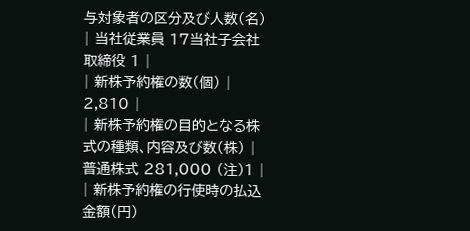与対象者の区分及び人数(名) | 当社従業員 17当社子会社取締役 1 |
| 新株予約権の数(個) | 2,810 |
| 新株予約権の目的となる株式の種類、内容及び数(株) | 普通株式 281,000 (注)1 |
| 新株予約権の行使時の払込金額(円)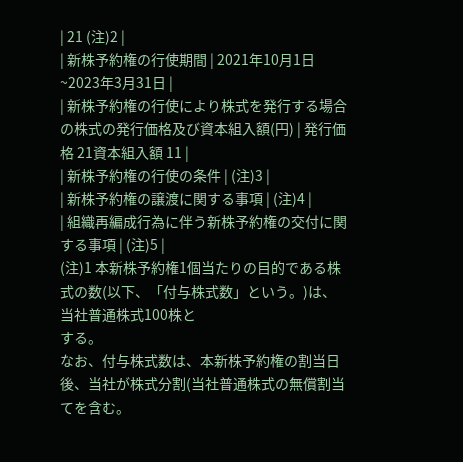| 21 (注)2 |
| 新株予約権の行使期間 | 2021年10月1日~2023年3月31日 |
| 新株予約権の行使により株式を発行する場合の株式の発行価格及び資本組入額(円) | 発行価格 21資本組入額 11 |
| 新株予約権の行使の条件 | (注)3 |
| 新株予約権の譲渡に関する事項 | (注)4 |
| 組織再編成行為に伴う新株予約権の交付に関する事項 | (注)5 |
(注)1 本新株予約権1個当たりの目的である株式の数(以下、「付与株式数」という。)は、当社普通株式100株と
する。
なお、付与株式数は、本新株予約権の割当日後、当社が株式分割(当社普通株式の無償割当てを含む。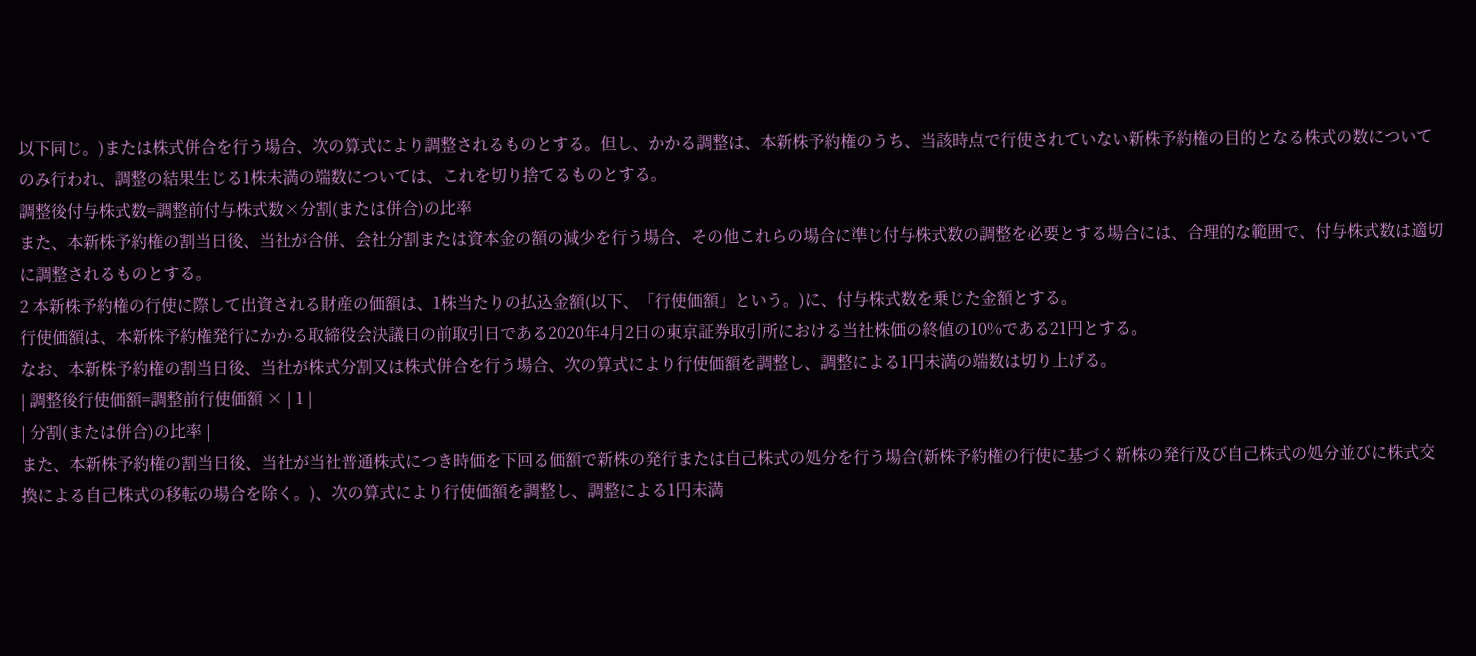以下同じ。)または株式併合を行う場合、次の算式により調整されるものとする。但し、かかる調整は、本新株予約権のうち、当該時点で行使されていない新株予約権の目的となる株式の数についてのみ行われ、調整の結果生じる1株未満の端数については、これを切り捨てるものとする。
調整後付与株式数=調整前付与株式数×分割(または併合)の比率
また、本新株予約権の割当日後、当社が合併、会社分割または資本金の額の減少を行う場合、その他これらの場合に準じ付与株式数の調整を必要とする場合には、合理的な範囲で、付与株式数は適切に調整されるものとする。
2 本新株予約権の行使に際して出資される財産の価額は、1株当たりの払込金額(以下、「行使価額」という。)に、付与株式数を乗じた金額とする。
行使価額は、本新株予約権発行にかかる取締役会決議日の前取引日である2020年4月2日の東京証券取引所における当社株価の終値の10%である21円とする。
なお、本新株予約権の割当日後、当社が株式分割又は株式併合を行う場合、次の算式により行使価額を調整し、調整による1円未満の端数は切り上げる。
| 調整後行使価額=調整前行使価額 × | 1 |
| 分割(または併合)の比率 |
また、本新株予約権の割当日後、当社が当社普通株式につき時価を下回る価額で新株の発行または自己株式の処分を行う場合(新株予約権の行使に基づく新株の発行及び自己株式の処分並びに株式交換による自己株式の移転の場合を除く。)、次の算式により行使価額を調整し、調整による1円未満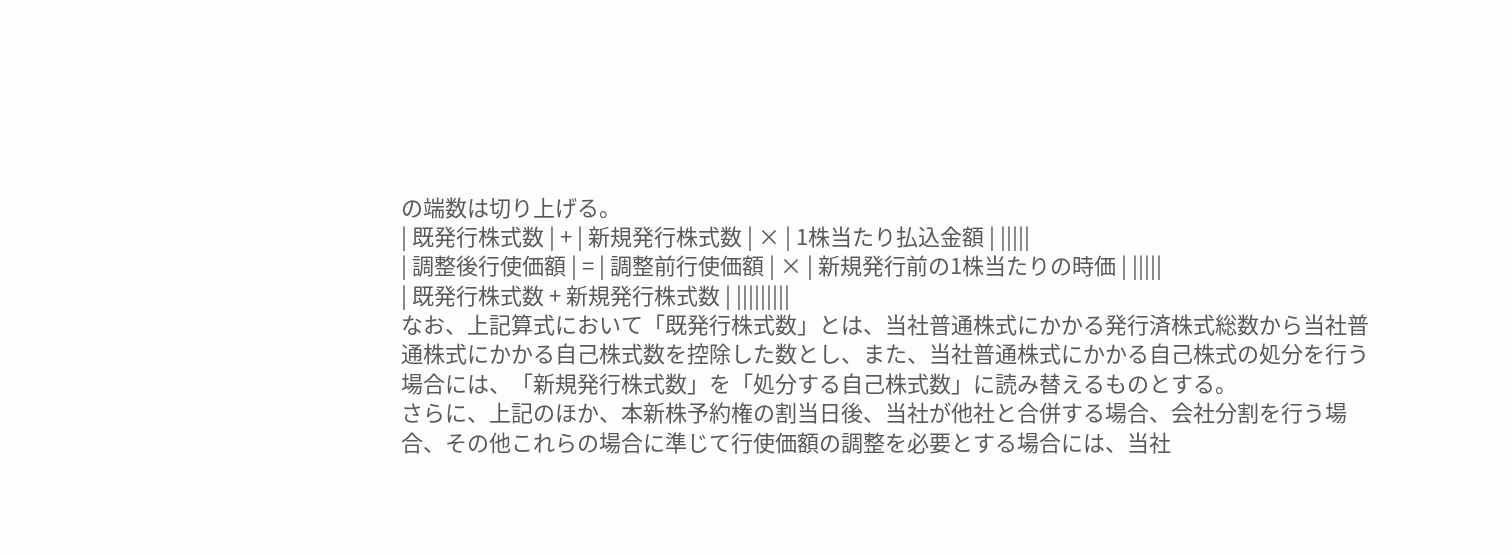の端数は切り上げる。
| 既発行株式数 | + | 新規発行株式数 | × | 1株当たり払込金額 | |||||
| 調整後行使価額 | = | 調整前行使価額 | × | 新規発行前の1株当たりの時価 | |||||
| 既発行株式数 + 新規発行株式数 | |||||||||
なお、上記算式において「既発行株式数」とは、当社普通株式にかかる発行済株式総数から当社普通株式にかかる自己株式数を控除した数とし、また、当社普通株式にかかる自己株式の処分を行う場合には、「新規発行株式数」を「処分する自己株式数」に読み替えるものとする。
さらに、上記のほか、本新株予約権の割当日後、当社が他社と合併する場合、会社分割を行う場合、その他これらの場合に準じて行使価額の調整を必要とする場合には、当社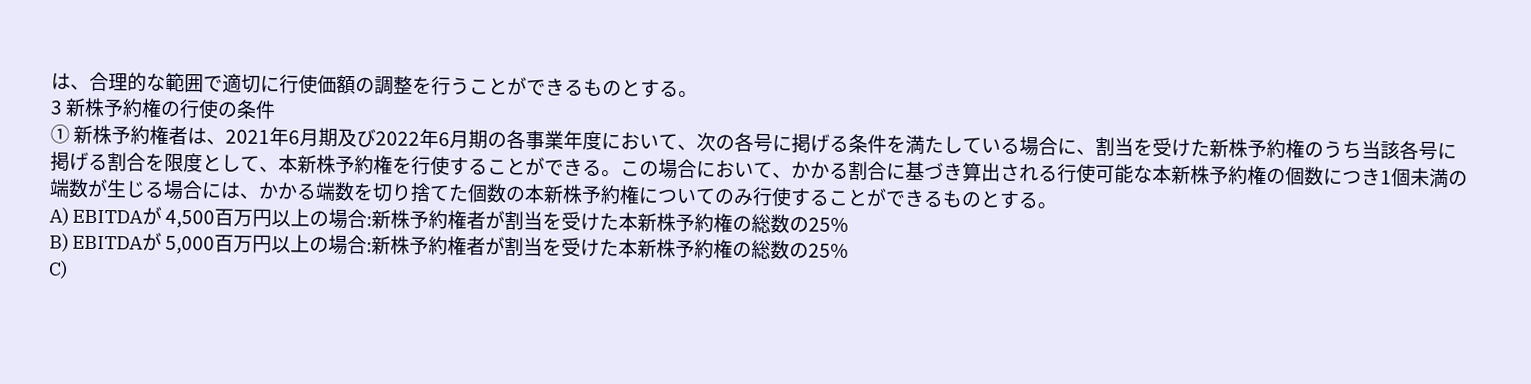は、合理的な範囲で適切に行使価額の調整を行うことができるものとする。
3 新株予約権の行使の条件
① 新株予約権者は、2021年6月期及び2022年6月期の各事業年度において、次の各号に掲げる条件を満たしている場合に、割当を受けた新株予約権のうち当該各号に掲げる割合を限度として、本新株予約権を行使することができる。この場合において、かかる割合に基づき算出される行使可能な本新株予約権の個数につき1個未満の端数が生じる場合には、かかる端数を切り捨てた個数の本新株予約権についてのみ行使することができるものとする。
A) EBITDAが 4,500百万円以上の場合:新株予約権者が割当を受けた本新株予約権の総数の25%
B) EBITDAが 5,000百万円以上の場合:新株予約権者が割当を受けた本新株予約権の総数の25%
C)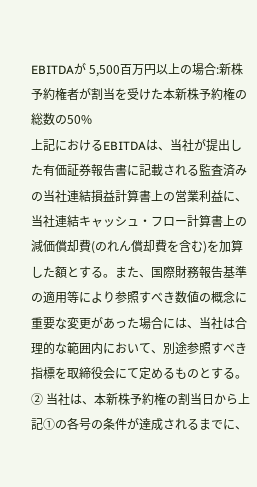EBITDAが 5,500百万円以上の場合:新株予約権者が割当を受けた本新株予約権の総数の50%
上記におけるEBITDAは、当社が提出した有価証券報告書に記載される監査済みの当社連結損益計算書上の営業利益に、当社連結キャッシュ・フロー計算書上の減価償却費(のれん償却費を含む)を加算した額とする。また、国際財務報告基準の適用等により参照すべき数値の概念に重要な変更があった場合には、当社は合理的な範囲内において、別途参照すべき指標を取締役会にて定めるものとする。
② 当社は、本新株予約権の割当日から上記①の各号の条件が達成されるまでに、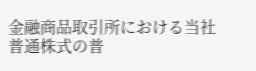金融商品取引所における当社普通株式の普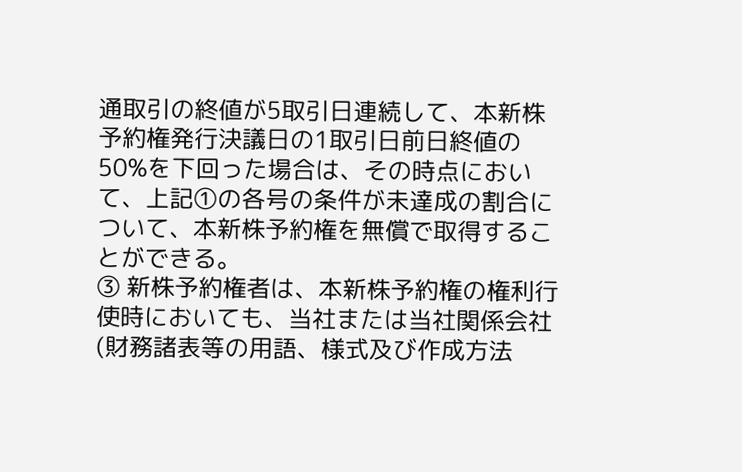通取引の終値が5取引日連続して、本新株予約権発行決議日の1取引日前日終値の50%を下回った場合は、その時点において、上記①の各号の条件が未達成の割合について、本新株予約権を無償で取得することができる。
③ 新株予約権者は、本新株予約権の権利行使時においても、当社または当社関係会社(財務諸表等の用語、様式及び作成方法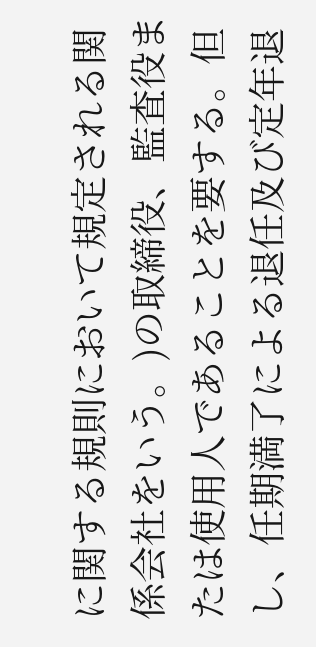に関する規則において規定される関係会社をいう。)の取締役、監査役または使用人であることを要する。但し、任期満了による退任及び定年退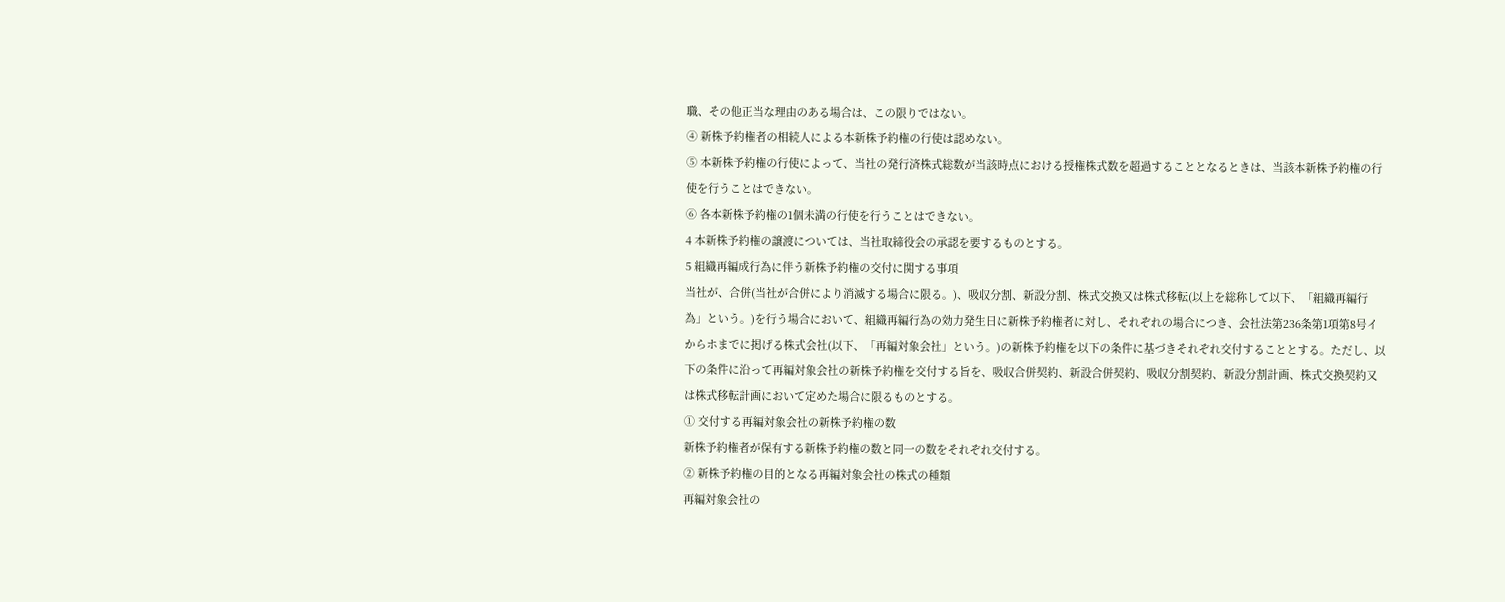職、その他正当な理由のある場合は、この限りではない。
④ 新株予約権者の相続人による本新株予約権の行使は認めない。
⑤ 本新株予約権の行使によって、当社の発行済株式総数が当該時点における授権株式数を超過することとなるときは、当該本新株予約権の行使を行うことはできない。
⑥ 各本新株予約権の1個未満の行使を行うことはできない。
4 本新株予約権の譲渡については、当社取締役会の承認を要するものとする。
5 組織再編成行為に伴う新株予約権の交付に関する事項
当社が、合併(当社が合併により消滅する場合に限る。)、吸収分割、新設分割、株式交換又は株式移転(以上を総称して以下、「組織再編行為」という。)を行う場合において、組織再編行為の効力発生日に新株予約権者に対し、それぞれの場合につき、会社法第236条第1項第8号イからホまでに掲げる株式会社(以下、「再編対象会社」という。)の新株予約権を以下の条件に基づきそれぞれ交付することとする。ただし、以下の条件に沿って再編対象会社の新株予約権を交付する旨を、吸収合併契約、新設合併契約、吸収分割契約、新設分割計画、株式交換契約又は株式移転計画において定めた場合に限るものとする。
① 交付する再編対象会社の新株予約権の数
新株予約権者が保有する新株予約権の数と同一の数をそれぞれ交付する。
② 新株予約権の目的となる再編対象会社の株式の種類
再編対象会社の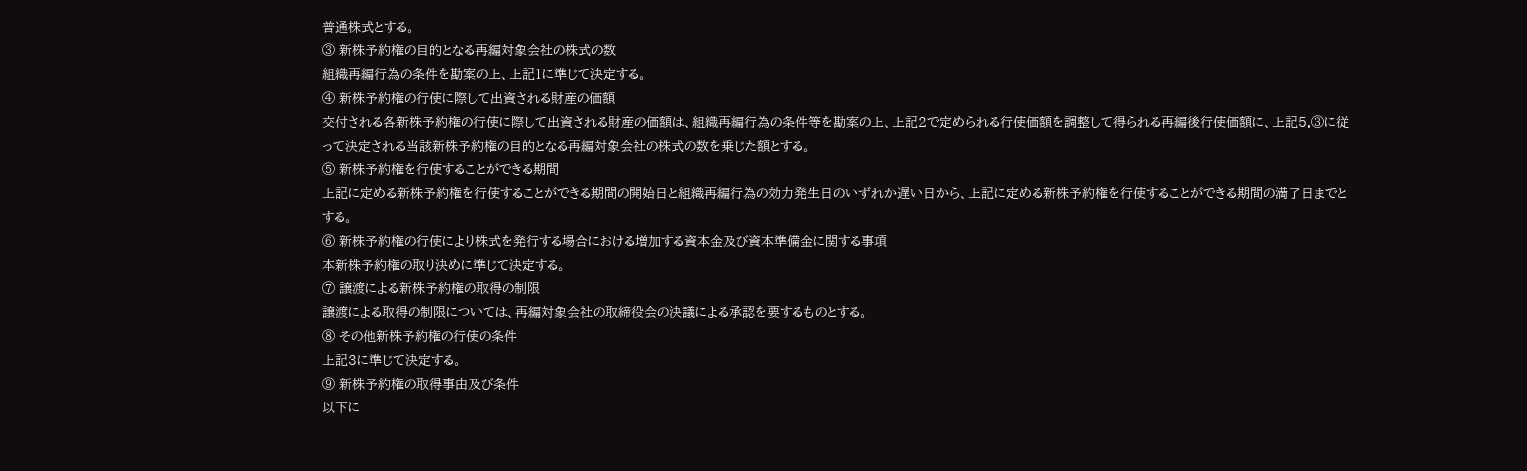普通株式とする。
③ 新株予約権の目的となる再編対象会社の株式の数
組織再編行為の条件を勘案の上、上記1に準じて決定する。
④ 新株予約権の行使に際して出資される財産の価額
交付される各新株予約権の行使に際して出資される財産の価額は、組織再編行為の条件等を勘案の上、上記2で定められる行使価額を調整して得られる再編後行使価額に、上記5.③に従って決定される当該新株予約権の目的となる再編対象会社の株式の数を乗じた額とする。
⑤ 新株予約権を行使することができる期間
上記に定める新株予約権を行使することができる期間の開始日と組織再編行為の効力発生日のいずれか遅い日から、上記に定める新株予約権を行使することができる期間の満了日までとする。
⑥ 新株予約権の行使により株式を発行する場合における増加する資本金及び資本準備金に関する事項
本新株予約権の取り決めに準じて決定する。
⑦ 譲渡による新株予約権の取得の制限
譲渡による取得の制限については、再編対象会社の取締役会の決議による承認を要するものとする。
⑧ その他新株予約権の行使の条件
上記3に準じて決定する。
⑨ 新株予約権の取得事由及び条件
以下に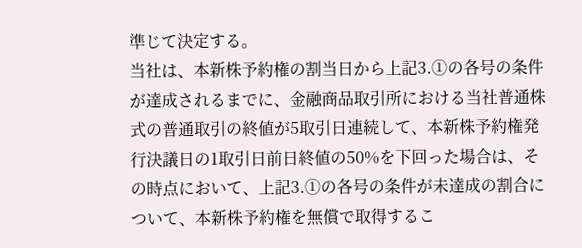準じて決定する。
当社は、本新株予約権の割当日から上記3.①の各号の条件が達成されるまでに、金融商品取引所における当社普通株式の普通取引の終値が5取引日連続して、本新株予約権発行決議日の1取引日前日終値の50%を下回った場合は、その時点において、上記3.①の各号の条件が未達成の割合について、本新株予約権を無償で取得するこ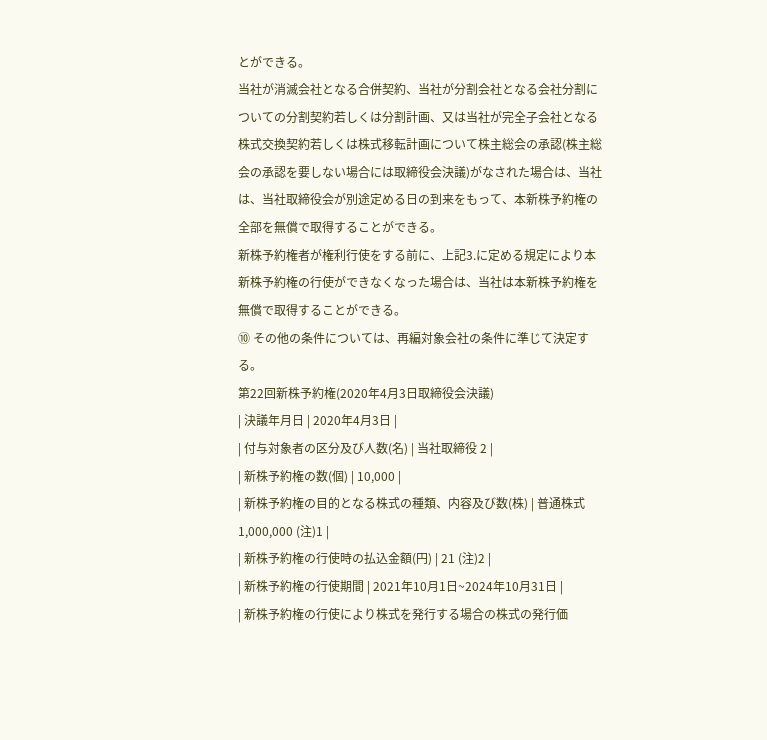とができる。
当社が消滅会社となる合併契約、当社が分割会社となる会社分割についての分割契約若しくは分割計画、又は当社が完全子会社となる株式交換契約若しくは株式移転計画について株主総会の承認(株主総会の承認を要しない場合には取締役会決議)がなされた場合は、当社は、当社取締役会が別途定める日の到来をもって、本新株予約権の全部を無償で取得することができる。
新株予約権者が権利行使をする前に、上記3.に定める規定により本新株予約権の行使ができなくなった場合は、当社は本新株予約権を無償で取得することができる。
⑩ その他の条件については、再編対象会社の条件に準じて決定する。
第22回新株予約権(2020年4月3日取締役会決議)
| 決議年月日 | 2020年4月3日 |
| 付与対象者の区分及び人数(名) | 当社取締役 2 |
| 新株予約権の数(個) | 10,000 |
| 新株予約権の目的となる株式の種類、内容及び数(株) | 普通株式 1,000,000 (注)1 |
| 新株予約権の行使時の払込金額(円) | 21 (注)2 |
| 新株予約権の行使期間 | 2021年10月1日~2024年10月31日 |
| 新株予約権の行使により株式を発行する場合の株式の発行価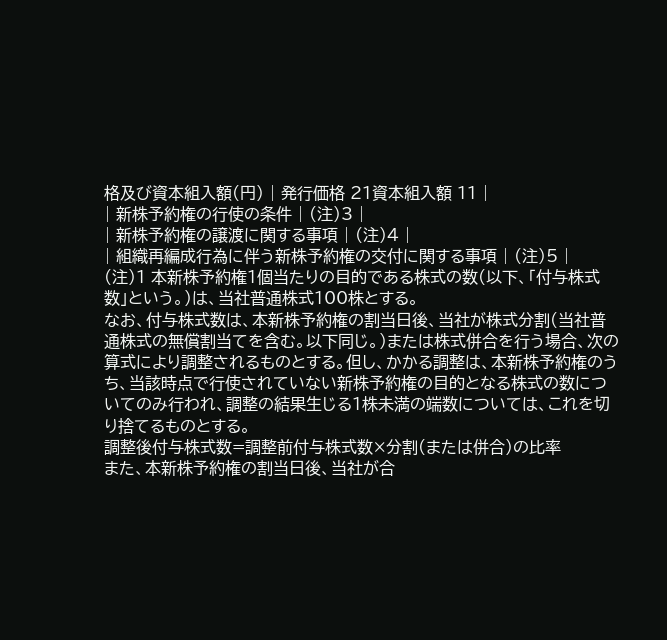格及び資本組入額(円) | 発行価格 21資本組入額 11 |
| 新株予約権の行使の条件 | (注)3 |
| 新株予約権の譲渡に関する事項 | (注)4 |
| 組織再編成行為に伴う新株予約権の交付に関する事項 | (注)5 |
(注)1 本新株予約権1個当たりの目的である株式の数(以下、「付与株式数」という。)は、当社普通株式100株とする。
なお、付与株式数は、本新株予約権の割当日後、当社が株式分割(当社普通株式の無償割当てを含む。以下同じ。)または株式併合を行う場合、次の算式により調整されるものとする。但し、かかる調整は、本新株予約権のうち、当該時点で行使されていない新株予約権の目的となる株式の数についてのみ行われ、調整の結果生じる1株未満の端数については、これを切り捨てるものとする。
調整後付与株式数=調整前付与株式数×分割(または併合)の比率
また、本新株予約権の割当日後、当社が合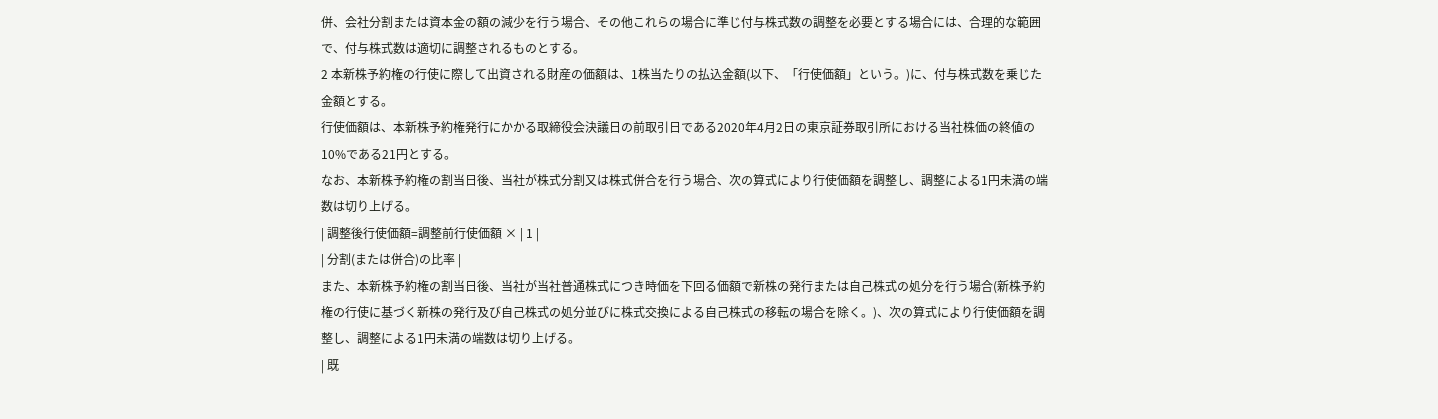併、会社分割または資本金の額の減少を行う場合、その他これらの場合に準じ付与株式数の調整を必要とする場合には、合理的な範囲で、付与株式数は適切に調整されるものとする。
2 本新株予約権の行使に際して出資される財産の価額は、1株当たりの払込金額(以下、「行使価額」という。)に、付与株式数を乗じた金額とする。
行使価額は、本新株予約権発行にかかる取締役会決議日の前取引日である2020年4月2日の東京証券取引所における当社株価の終値の10%である21円とする。
なお、本新株予約権の割当日後、当社が株式分割又は株式併合を行う場合、次の算式により行使価額を調整し、調整による1円未満の端数は切り上げる。
| 調整後行使価額=調整前行使価額 × | 1 |
| 分割(または併合)の比率 |
また、本新株予約権の割当日後、当社が当社普通株式につき時価を下回る価額で新株の発行または自己株式の処分を行う場合(新株予約権の行使に基づく新株の発行及び自己株式の処分並びに株式交換による自己株式の移転の場合を除く。)、次の算式により行使価額を調整し、調整による1円未満の端数は切り上げる。
| 既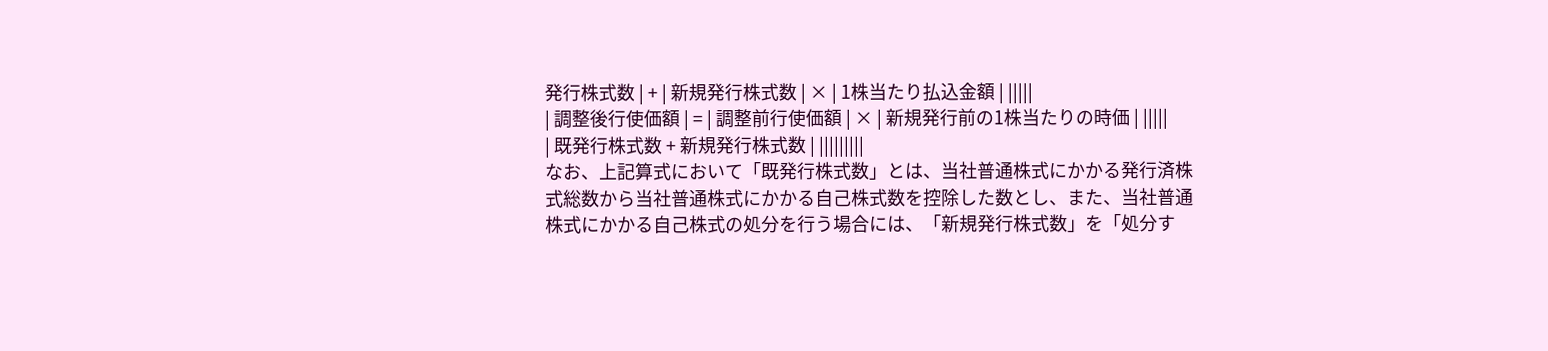発行株式数 | + | 新規発行株式数 | × | 1株当たり払込金額 | |||||
| 調整後行使価額 | = | 調整前行使価額 | × | 新規発行前の1株当たりの時価 | |||||
| 既発行株式数 + 新規発行株式数 | |||||||||
なお、上記算式において「既発行株式数」とは、当社普通株式にかかる発行済株式総数から当社普通株式にかかる自己株式数を控除した数とし、また、当社普通株式にかかる自己株式の処分を行う場合には、「新規発行株式数」を「処分す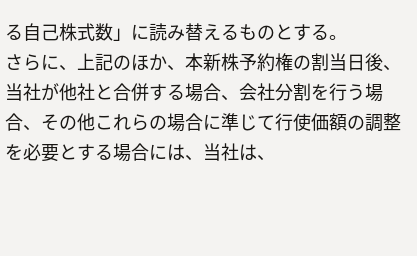る自己株式数」に読み替えるものとする。
さらに、上記のほか、本新株予約権の割当日後、当社が他社と合併する場合、会社分割を行う場合、その他これらの場合に準じて行使価額の調整を必要とする場合には、当社は、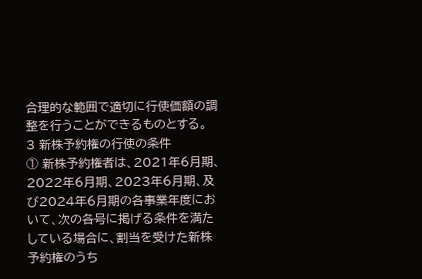合理的な範囲で適切に行使価額の調整を行うことができるものとする。
3 新株予約権の行使の条件
① 新株予約権者は、2021年6月期、2022年6月期、2023年6月期、及び2024年6月期の各事業年度において、次の各号に掲げる条件を満たしている場合に、割当を受けた新株予約権のうち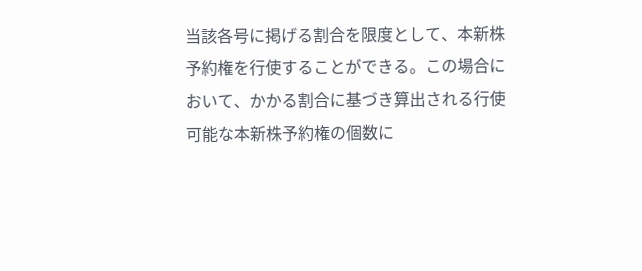当該各号に掲げる割合を限度として、本新株予約権を行使することができる。この場合において、かかる割合に基づき算出される行使可能な本新株予約権の個数に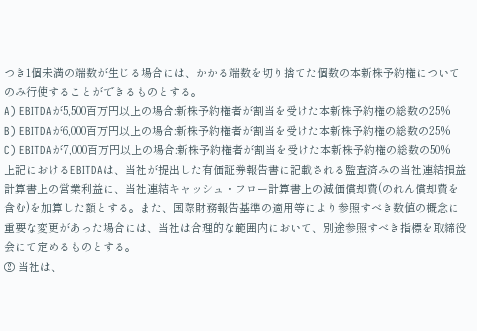つき1個未満の端数が生じる場合には、かかる端数を切り捨てた個数の本新株予約権についてのみ行使することができるものとする。
A) EBITDAが5,500百万円以上の場合:新株予約権者が割当を受けた本新株予約権の総数の25%
B) EBITDAが6,000百万円以上の場合:新株予約権者が割当を受けた本新株予約権の総数の25%
C) EBITDAが7,000百万円以上の場合:新株予約権者が割当を受けた本新株予約権の総数の50%
上記におけるEBITDAは、当社が提出した有価証券報告書に記載される監査済みの当社連結損益計算書上の営業利益に、当社連結キャッシュ・フロー計算書上の減価償却費(のれん償却費を含む)を加算した額とする。また、国際財務報告基準の適用等により参照すべき数値の概念に重要な変更があった場合には、当社は合理的な範囲内において、別途参照すべき指標を取締役会にて定めるものとする。
② 当社は、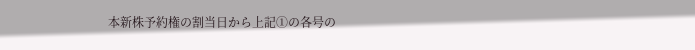本新株予約権の割当日から上記①の各号の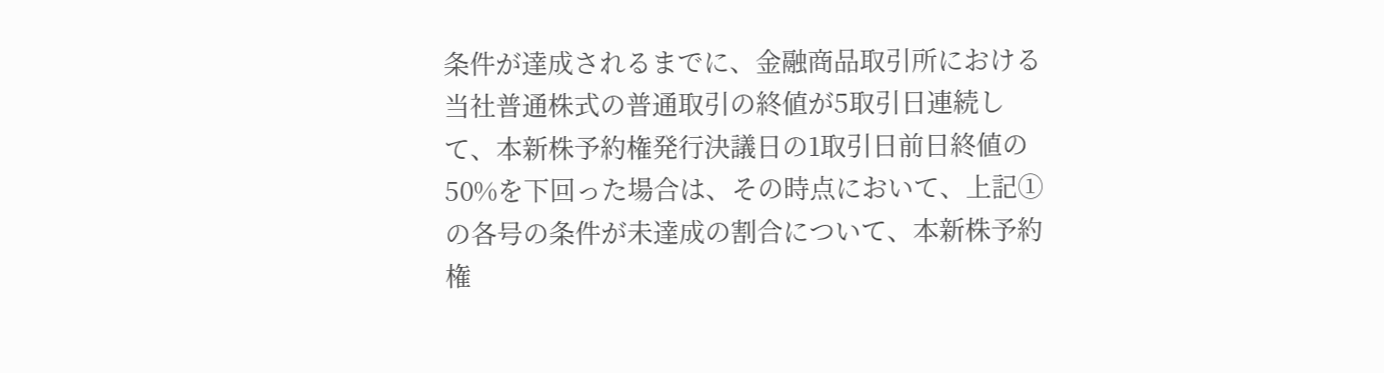条件が達成されるまでに、金融商品取引所における当社普通株式の普通取引の終値が5取引日連続して、本新株予約権発行決議日の1取引日前日終値の50%を下回った場合は、その時点において、上記①の各号の条件が未達成の割合について、本新株予約権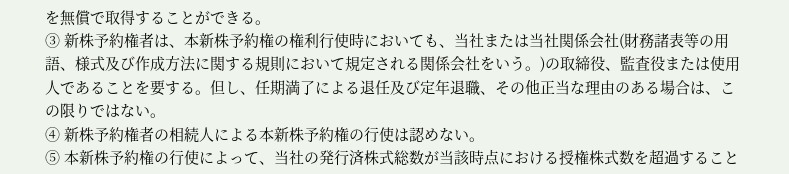を無償で取得することができる。
③ 新株予約権者は、本新株予約権の権利行使時においても、当社または当社関係会社(財務諸表等の用語、様式及び作成方法に関する規則において規定される関係会社をいう。)の取締役、監査役または使用人であることを要する。但し、任期満了による退任及び定年退職、その他正当な理由のある場合は、この限りではない。
④ 新株予約権者の相続人による本新株予約権の行使は認めない。
⑤ 本新株予約権の行使によって、当社の発行済株式総数が当該時点における授権株式数を超過すること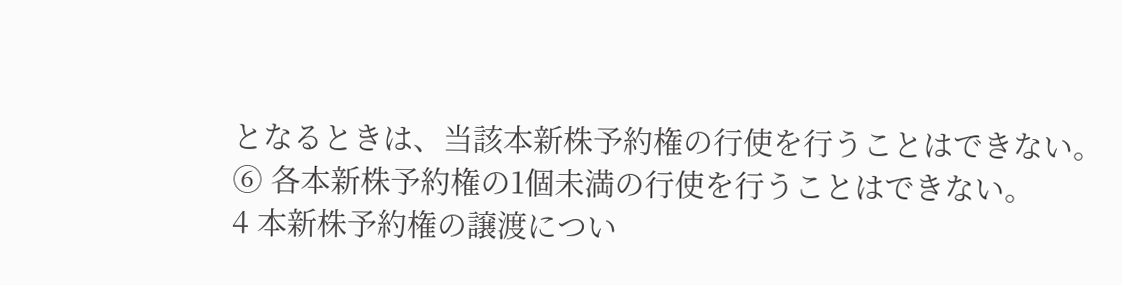となるときは、当該本新株予約権の行使を行うことはできない。
⑥ 各本新株予約権の1個未満の行使を行うことはできない。
4 本新株予約権の譲渡につい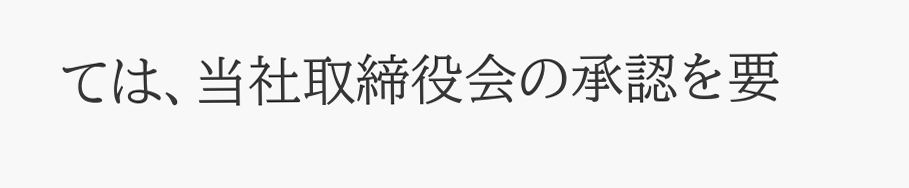ては、当社取締役会の承認を要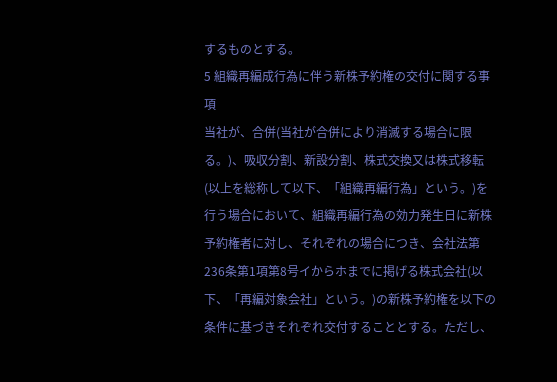するものとする。
5 組織再編成行為に伴う新株予約権の交付に関する事項
当社が、合併(当社が合併により消滅する場合に限る。)、吸収分割、新設分割、株式交換又は株式移転(以上を総称して以下、「組織再編行為」という。)を行う場合において、組織再編行為の効力発生日に新株予約権者に対し、それぞれの場合につき、会社法第236条第1項第8号イからホまでに掲げる株式会社(以下、「再編対象会社」という。)の新株予約権を以下の条件に基づきそれぞれ交付することとする。ただし、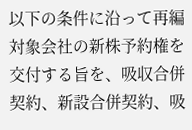以下の条件に沿って再編対象会社の新株予約権を交付する旨を、吸収合併契約、新設合併契約、吸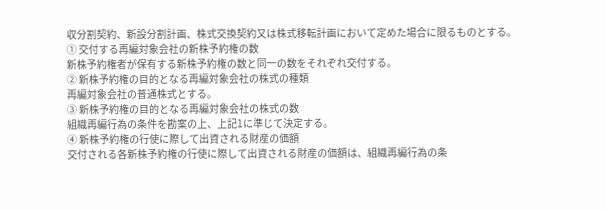収分割契約、新設分割計画、株式交換契約又は株式移転計画において定めた場合に限るものとする。
① 交付する再編対象会社の新株予約権の数
新株予約権者が保有する新株予約権の数と同一の数をそれぞれ交付する。
② 新株予約権の目的となる再編対象会社の株式の種類
再編対象会社の普通株式とする。
③ 新株予約権の目的となる再編対象会社の株式の数
組織再編行為の条件を勘案の上、上記1に準じて決定する。
④ 新株予約権の行使に際して出資される財産の価額
交付される各新株予約権の行使に際して出資される財産の価額は、組織再編行為の条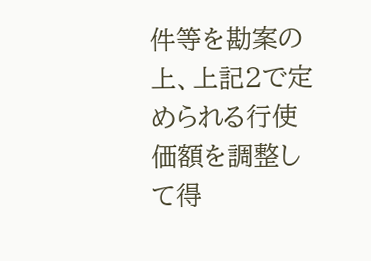件等を勘案の上、上記2で定められる行使価額を調整して得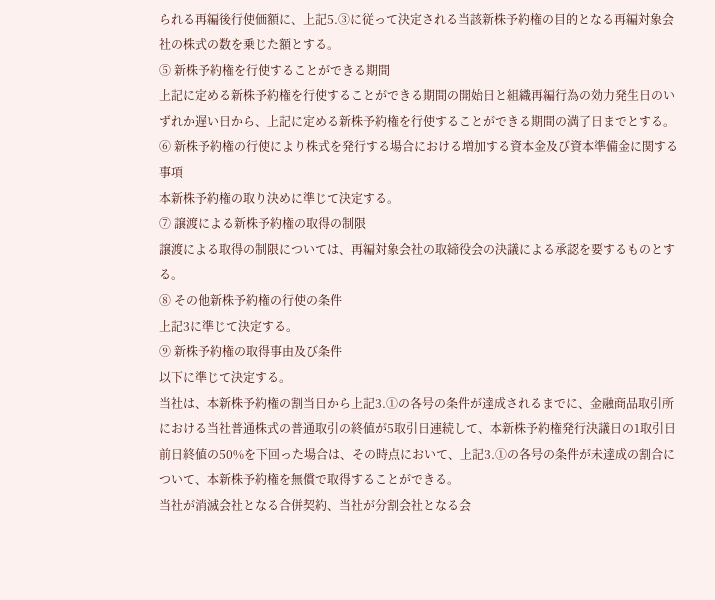られる再編後行使価額に、上記5.③に従って決定される当該新株予約権の目的となる再編対象会社の株式の数を乗じた額とする。
⑤ 新株予約権を行使することができる期間
上記に定める新株予約権を行使することができる期間の開始日と組織再編行為の効力発生日のいずれか遅い日から、上記に定める新株予約権を行使することができる期間の満了日までとする。
⑥ 新株予約権の行使により株式を発行する場合における増加する資本金及び資本準備金に関する事項
本新株予約権の取り決めに準じて決定する。
⑦ 譲渡による新株予約権の取得の制限
譲渡による取得の制限については、再編対象会社の取締役会の決議による承認を要するものとする。
⑧ その他新株予約権の行使の条件
上記3に準じて決定する。
⑨ 新株予約権の取得事由及び条件
以下に準じて決定する。
当社は、本新株予約権の割当日から上記3.①の各号の条件が達成されるまでに、金融商品取引所における当社普通株式の普通取引の終値が5取引日連続して、本新株予約権発行決議日の1取引日前日終値の50%を下回った場合は、その時点において、上記3.①の各号の条件が未達成の割合について、本新株予約権を無償で取得することができる。
当社が消滅会社となる合併契約、当社が分割会社となる会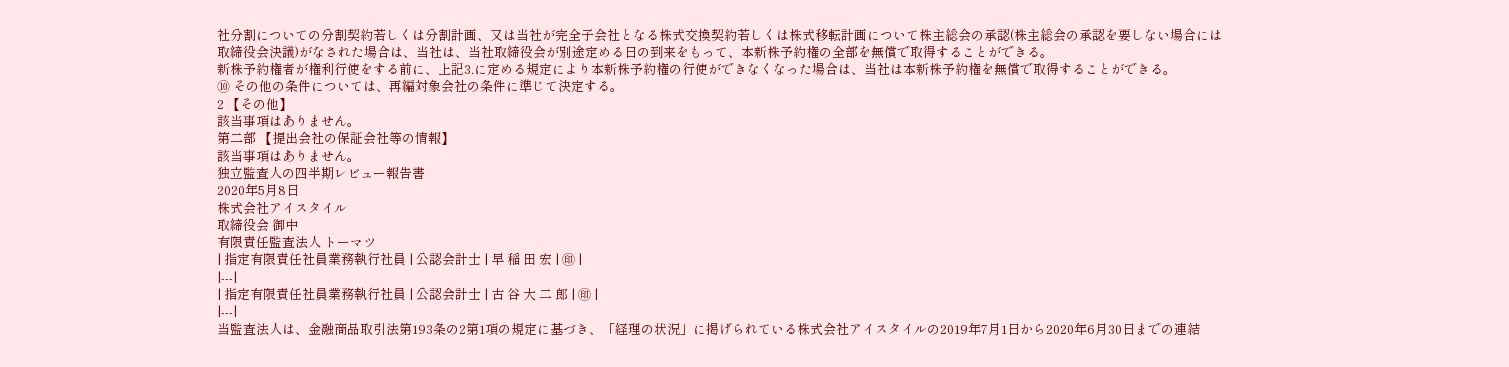社分割についての分割契約若しくは分割計画、又は当社が完全子会社となる株式交換契約若しくは株式移転計画について株主総会の承認(株主総会の承認を要しない場合には取締役会決議)がなされた場合は、当社は、当社取締役会が別途定める日の到来をもって、本新株予約権の全部を無償で取得することができる。
新株予約権者が権利行使をする前に、上記3.に定める規定により本新株予約権の行使ができなくなった場合は、当社は本新株予約権を無償で取得することができる。
⑩ その他の条件については、再編対象会社の条件に準じて決定する。
2 【その他】
該当事項はありません。
第二部 【提出会社の保証会社等の情報】
該当事項はありません。
独立監査人の四半期レビュー報告書
2020年5月8日
株式会社アイスタイル
取締役会 御中
有限責任監査法人 トーマツ
| 指定有限責任社員業務執行社員 | 公認会計士 | 早 稲 田 宏 | ㊞ |
|---|
| 指定有限責任社員業務執行社員 | 公認会計士 | 古 谷 大 二 郎 | ㊞ |
|---|
当監査法人は、金融商品取引法第193条の2第1項の規定に基づき、「経理の状況」に掲げられている株式会社アイスタイルの2019年7月1日から2020年6月30日までの連結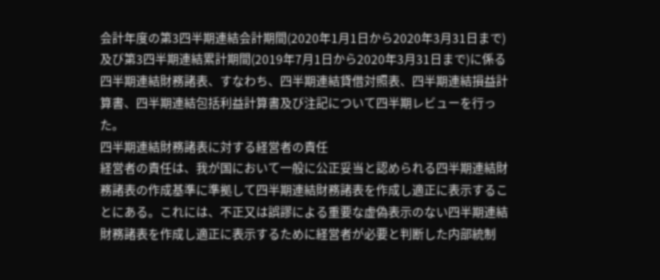会計年度の第3四半期連結会計期間(2020年1月1日から2020年3月31日まで)及び第3四半期連結累計期間(2019年7月1日から2020年3月31日まで)に係る四半期連結財務諸表、すなわち、四半期連結貸借対照表、四半期連結損益計算書、四半期連結包括利益計算書及び注記について四半期レビューを行った。
四半期連結財務諸表に対する経営者の責任
経営者の責任は、我が国において一般に公正妥当と認められる四半期連結財務諸表の作成基準に準拠して四半期連結財務諸表を作成し適正に表示することにある。これには、不正又は誤謬による重要な虚偽表示のない四半期連結財務諸表を作成し適正に表示するために経営者が必要と判断した内部統制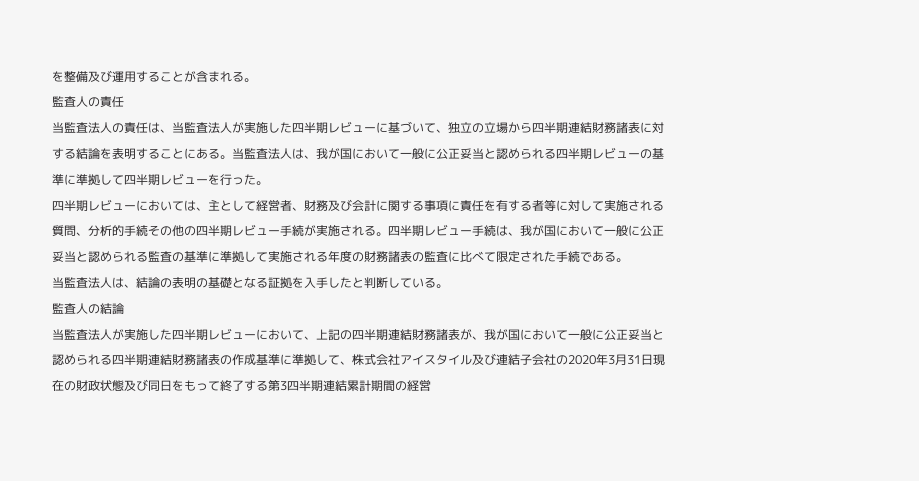を整備及び運用することが含まれる。
監査人の責任
当監査法人の責任は、当監査法人が実施した四半期レビューに基づいて、独立の立場から四半期連結財務諸表に対する結論を表明することにある。当監査法人は、我が国において一般に公正妥当と認められる四半期レビューの基準に準拠して四半期レビューを行った。
四半期レビューにおいては、主として経営者、財務及び会計に関する事項に責任を有する者等に対して実施される質問、分析的手続その他の四半期レビュー手続が実施される。四半期レビュー手続は、我が国において一般に公正妥当と認められる監査の基準に準拠して実施される年度の財務諸表の監査に比べて限定された手続である。
当監査法人は、結論の表明の基礎となる証拠を入手したと判断している。
監査人の結論
当監査法人が実施した四半期レビューにおいて、上記の四半期連結財務諸表が、我が国において一般に公正妥当と認められる四半期連結財務諸表の作成基準に準拠して、株式会社アイスタイル及び連結子会社の2020年3月31日現在の財政状態及び同日をもって終了する第3四半期連結累計期間の経営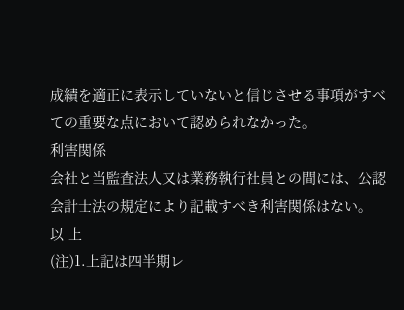成績を適正に表示していないと信じさせる事項がすべての重要な点において認められなかった。
利害関係
会社と当監査法人又は業務執行社員との間には、公認会計士法の規定により記載すべき利害関係はない。
以 上
(注)1.上記は四半期レ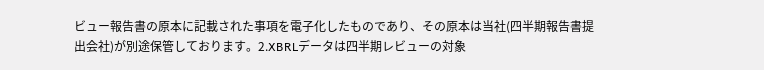ビュー報告書の原本に記載された事項を電子化したものであり、その原本は当社(四半期報告書提出会社)が別途保管しております。2.XBRLデータは四半期レビューの対象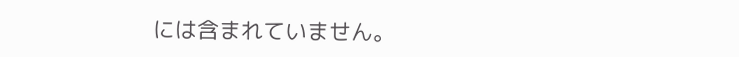には含まれていません。